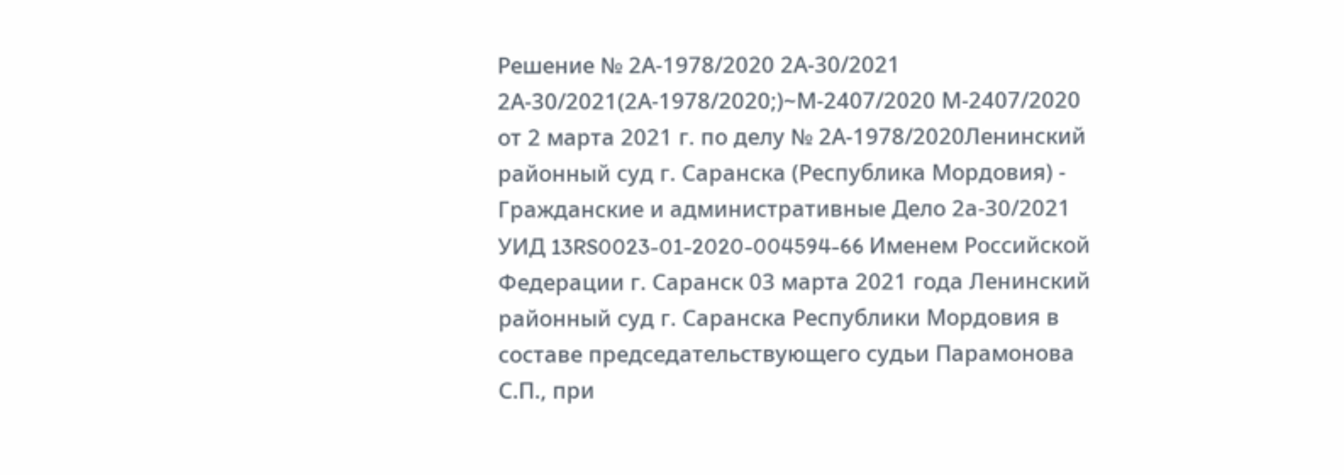Решение № 2А-1978/2020 2А-30/2021 2А-30/2021(2А-1978/2020;)~М-2407/2020 М-2407/2020 от 2 марта 2021 г. по делу № 2А-1978/2020Ленинский районный суд г. Саранска (Республика Мордовия) - Гражданские и административные Дело 2а-30/2021 УИД 13RS0023-01-2020-004594-66 Именем Российской Федерации г. Саранск 03 марта 2021 года Ленинский районный суд г. Саранска Республики Мордовия в составе председательствующего судьи Парамонова С.П., при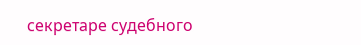секретаре судебного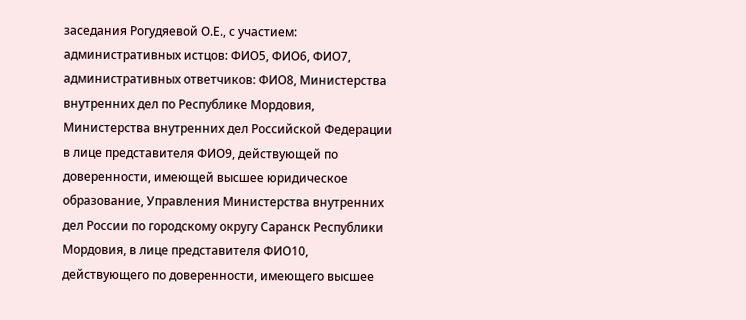заседания Рогудяевой О.Е., с участием: административных истцов: ФИО5, ФИО6, ФИО7, административных ответчиков: ФИО8, Министерства внутренних дел по Республике Мордовия, Министерства внутренних дел Российской Федерации в лице представителя ФИО9, действующей по доверенности, имеющей высшее юридическое образование, Управления Министерства внутренних дел России по городскому округу Саранск Республики Мордовия, в лице представителя ФИО10, действующего по доверенности, имеющего высшее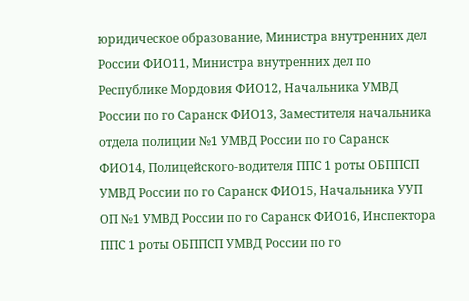юридическое образование, Министра внутренних дел России ФИО11, Министра внутренних дел по Республике Мордовия ФИО12, Начальника УМВД России по го Саранск ФИО13, Заместителя начальника отдела полиции №1 УМВД России по го Саранск ФИО14, Полицейского-водителя ППС 1 роты ОБППСП УМВД России по го Саранск ФИО15, Начальника УУП ОП №1 УМВД России по го Саранск ФИО16, Инспектора ППС 1 роты ОБППСП УМВД России по го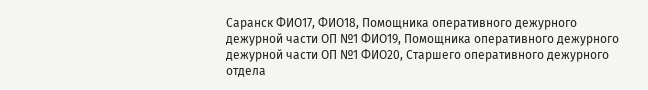Саранск ФИО17, ФИО18, Помощника оперативного дежурного дежурной части ОП №1 ФИО19, Помощника оперативного дежурного дежурной части ОП №1 ФИО20, Старшего оперативного дежурного отдела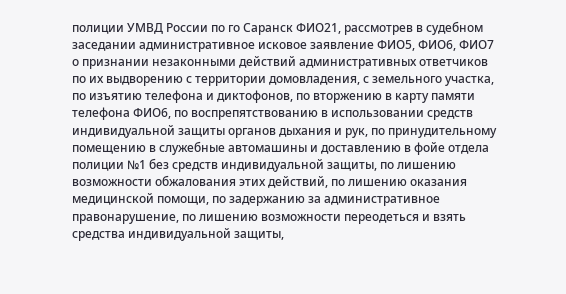полиции УМВД России по го Саранск ФИО21, рассмотрев в судебном заседании административное исковое заявление ФИО5, ФИО6, ФИО7 о признании незаконными действий административных ответчиков по их выдворению с территории домовладения, с земельного участка, по изъятию телефона и диктофонов, по вторжению в карту памяти телефона ФИО6, по воспрепятствованию в использовании средств индивидуальной защиты органов дыхания и рук, по принудительному помещению в служебные автомашины и доставлению в фойе отдела полиции №1 без средств индивидуальной защиты, по лишению возможности обжалования этих действий, по лишению оказания медицинской помощи, по задержанию за административное правонарушение, по лишению возможности переодеться и взять средства индивидуальной защиты,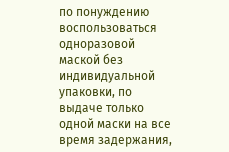по понуждению воспользоваться одноразовой маской без индивидуальной упаковки, по выдаче только одной маски на все время задержания,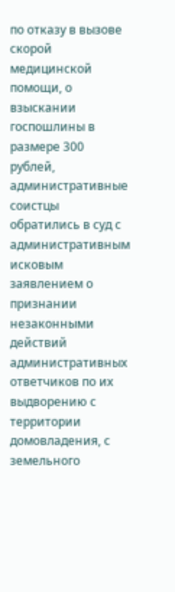по отказу в вызове скорой медицинской помощи, о взыскании госпошлины в размере 300 рублей, административные соистцы обратились в суд с административным исковым заявлением о признании незаконными действий административных ответчиков по их выдворению с территории домовладения, с земельного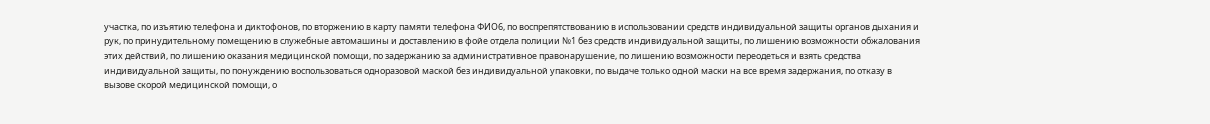участка, по изъятию телефона и диктофонов, по вторжению в карту памяти телефона ФИО6, по воспрепятствованию в использовании средств индивидуальной защиты органов дыхания и рук, по принудительному помещению в служебные автомашины и доставлению в фойе отдела полиции №1 без средств индивидуальной защиты, по лишению возможности обжалования этих действий, по лишению оказания медицинской помощи, по задержанию за административное правонарушение, по лишению возможности переодеться и взять средства индивидуальной защиты, по понуждению воспользоваться одноразовой маской без индивидуальной упаковки, по выдаче только одной маски на все время задержания, по отказу в вызове скорой медицинской помощи, о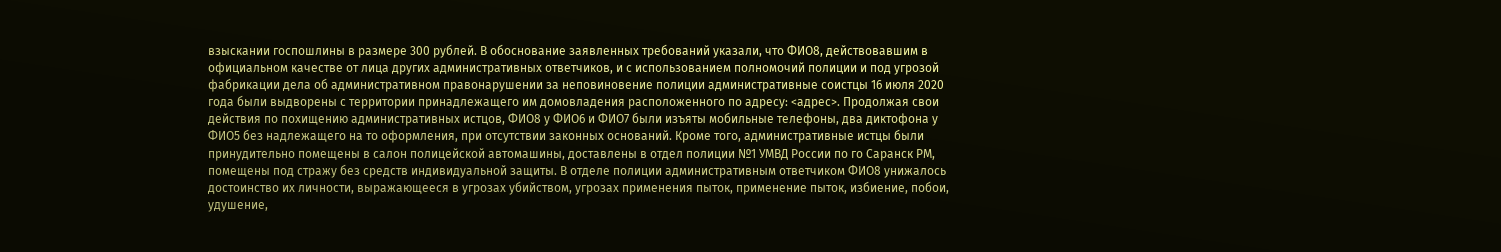взыскании госпошлины в размере 300 рублей. В обоснование заявленных требований указали, что ФИО8, действовавшим в официальном качестве от лица других административных ответчиков, и с использованием полномочий полиции и под угрозой фабрикации дела об административном правонарушении за неповиновение полиции административные соистцы 16 июля 2020 года были выдворены с территории принадлежащего им домовладения расположенного по адресу: <адрес>. Продолжая свои действия по похищению административных истцов, ФИО8 у ФИО6 и ФИО7 были изъяты мобильные телефоны, два диктофона у ФИО5 без надлежащего на то оформления, при отсутствии законных оснований. Кроме того, административные истцы были принудительно помещены в салон полицейской автомашины, доставлены в отдел полиции №1 УМВД России по го Саранск РМ, помещены под стражу без средств индивидуальной защиты. В отделе полиции административным ответчиком ФИО8 унижалось достоинство их личности, выражающееся в угрозах убийством, угрозах применения пыток, применение пыток, избиение, побои, удушение,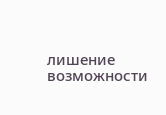лишение возможности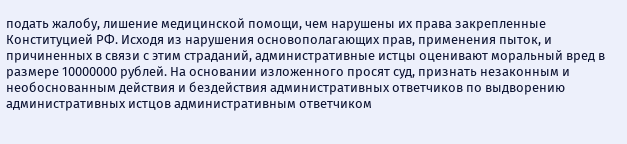подать жалобу, лишение медицинской помощи, чем нарушены их права закрепленные Конституцией РФ. Исходя из нарушения основополагающих прав, применения пыток, и причиненных в связи с этим страданий, административные истцы оценивают моральный вред в размере 10000000 рублей. На основании изложенного просят суд, признать незаконным и необоснованным действия и бездействия административных ответчиков по выдворению административных истцов административным ответчиком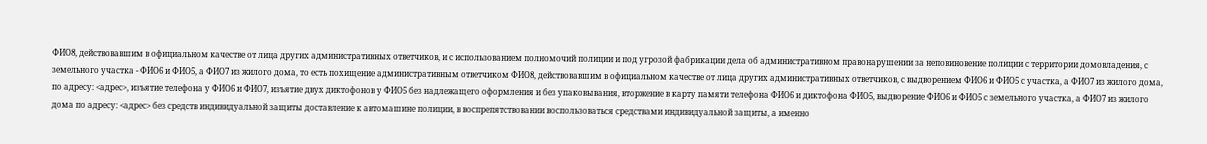ФИО8, действовавшим в официальном качестве от лица других административных ответчиков, и с использованием полномочий полиции и под угрозой фабрикации дела об административном правонарушении за неповиновение полиции с территории домовладения, с земельного участка - ФИО6 и ФИО5, а ФИО7 из жилого дома, то есть похищение административным ответчиком ФИО8, действовавшим в официальном качестве от лица других административных ответчиков, с выдворением ФИО6 и ФИО5 с участка, а ФИО7 из жилого дома, по адресу: <адрес>, изъятие телефона у ФИО6 и ФИО7, изъятие двух диктофонов у ФИО5 без надлежащего оформления и без упаковывания, вторжение в карту памяти телефона ФИО6 и диктофона ФИО5, выдворение ФИО6 и ФИО5 с земельного участка, а ФИО7 из жилого дома по адресу: <адрес> без средств индивидуальной защиты доставление к автомашине полиции, в воспрепятствовании воспользоваться средствами индивидуальной защиты, а именно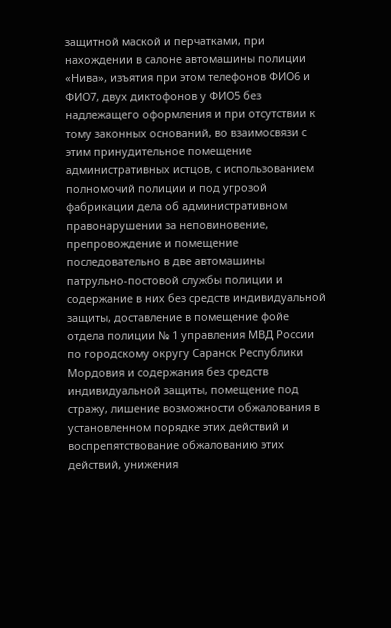защитной маской и перчатками, при нахождении в салоне автомашины полиции «Нива», изъятия при этом телефонов ФИО6 и ФИО7, двух диктофонов у ФИО5 без надлежащего оформления и при отсутствии к тому законных оснований, во взаимосвязи с этим принудительное помещение административных истцов, с использованием полномочий полиции и под угрозой фабрикации дела об административном правонарушении за неповиновение, препровождение и помещение последовательно в две автомашины патрульно-постовой службы полиции и содержание в них без средств индивидуальной защиты, доставление в помещение фойе отдела полиции № 1 управления МВД России по городскому округу Саранск Республики Мордовия и содержания без средств индивидуальной защиты, помещение под стражу, лишение возможности обжалования в установленном порядке этих действий и воспрепятствование обжалованию этих действий, унижения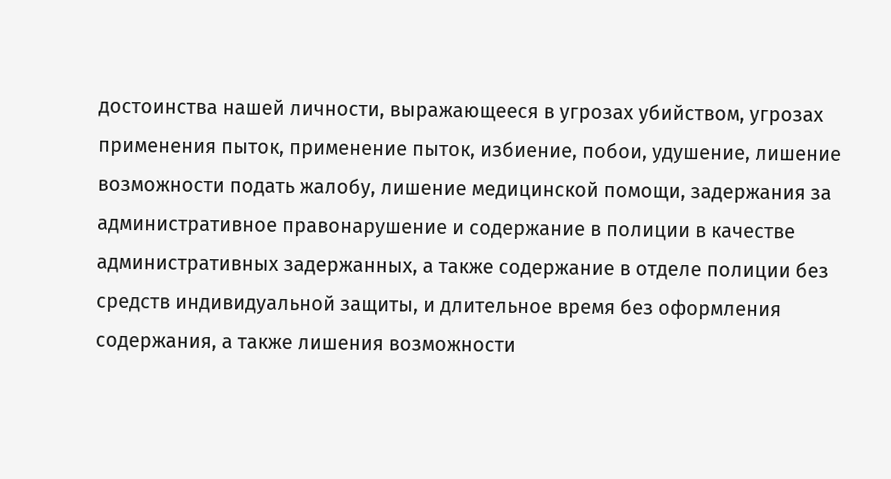достоинства нашей личности, выражающееся в угрозах убийством, угрозах применения пыток, применение пыток, избиение, побои, удушение, лишение возможности подать жалобу, лишение медицинской помощи, задержания за административное правонарушение и содержание в полиции в качестве административных задержанных, а также содержание в отделе полиции без средств индивидуальной защиты, и длительное время без оформления содержания, а также лишения возможности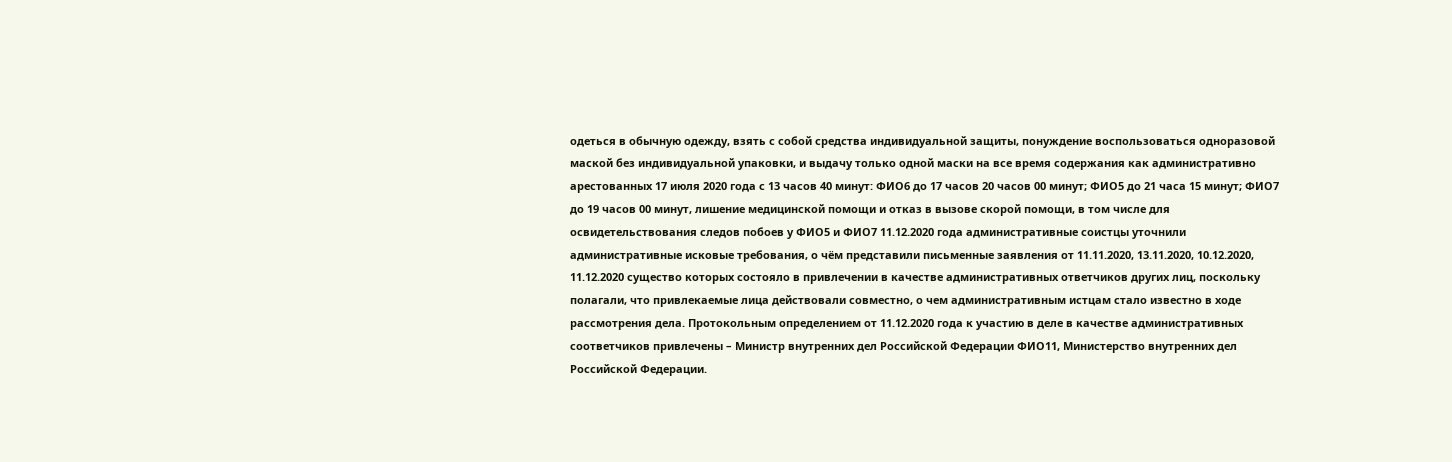одеться в обычную одежду, взять с собой средства индивидуальной защиты, понуждение воспользоваться одноразовой маской без индивидуальной упаковки, и выдачу только одной маски на все время содержания как административно арестованных 17 июля 2020 года с 13 часов 40 минут: ФИО6 до 17 часов 20 часов 00 минут; ФИО5 до 21 часа 15 минут; ФИО7 до 19 часов 00 минут, лишение медицинской помощи и отказ в вызове скорой помощи, в том числе для освидетельствования следов побоев у ФИО5 и ФИО7 11.12.2020 года административные соистцы уточнили административные исковые требования, о чём представили письменные заявления от 11.11.2020, 13.11.2020, 10.12.2020, 11.12.2020 существо которых состояло в привлечении в качестве административных ответчиков других лиц, поскольку полагали, что привлекаемые лица действовали совместно, о чем административным истцам стало известно в ходе рассмотрения дела. Протокольным определением от 11.12.2020 года к участию в деле в качестве административных соответчиков привлечены – Министр внутренних дел Российской Федерации ФИО11, Министерство внутренних дел Российской Федерации.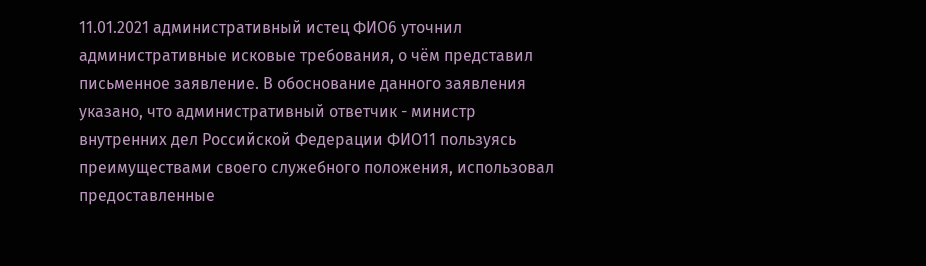11.01.2021 административный истец ФИО6 уточнил административные исковые требования, о чём представил письменное заявление. В обоснование данного заявления указано, что административный ответчик - министр внутренних дел Российской Федерации ФИО11 пользуясь преимуществами своего служебного положения, использовал предоставленные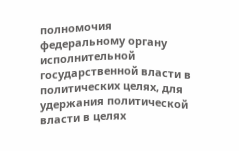полномочия федеральному органу исполнительной государственной власти в политических целях, для удержания политической власти в целях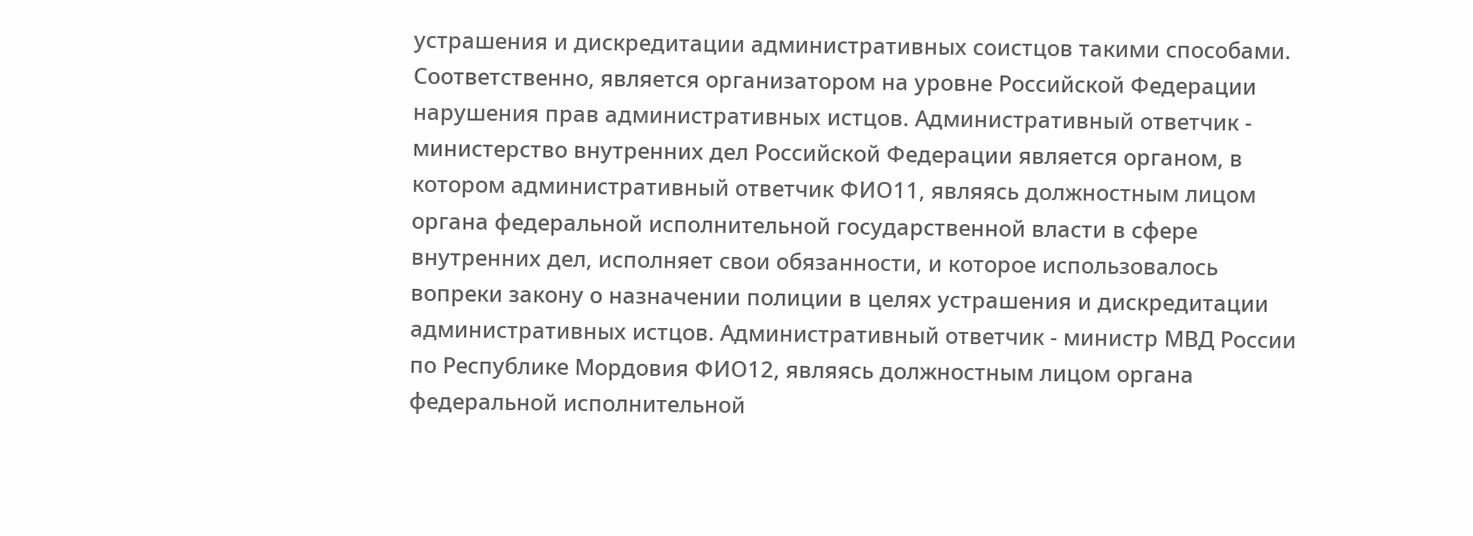устрашения и дискредитации административных соистцов такими способами. Соответственно, является организатором на уровне Российской Федерации нарушения прав административных истцов. Административный ответчик - министерство внутренних дел Российской Федерации является органом, в котором административный ответчик ФИО11, являясь должностным лицом органа федеральной исполнительной государственной власти в сфере внутренних дел, исполняет свои обязанности, и которое использовалось вопреки закону о назначении полиции в целях устрашения и дискредитации административных истцов. Административный ответчик - министр МВД России по Республике Мордовия ФИО12, являясь должностным лицом органа федеральной исполнительной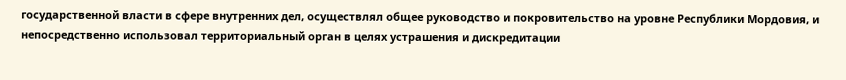государственной власти в сфере внутренних дел, осуществлял общее руководство и покровительство на уровне Республики Мордовия, и непосредственно использовал территориальный орган в целях устрашения и дискредитации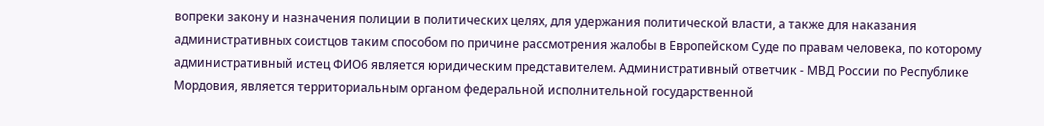вопреки закону и назначения полиции в политических целях, для удержания политической власти, а также для наказания административных соистцов таким способом по причине рассмотрения жалобы в Европейском Суде по правам человека, по которому административный истец ФИО6 является юридическим представителем. Административный ответчик - МВД России по Республике Мордовия, является территориальным органом федеральной исполнительной государственной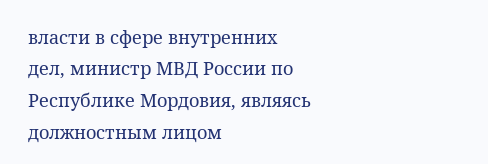власти в сфере внутренних дел, министр МВД России по Республике Мордовия, являясь должностным лицом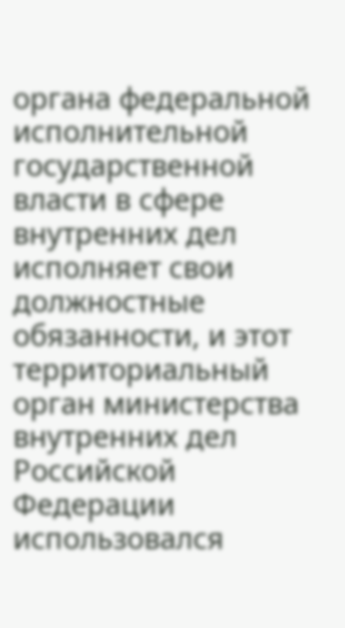органа федеральной исполнительной государственной власти в сфере внутренних дел исполняет свои должностные обязанности, и этот территориальный орган министерства внутренних дел Российской Федерации использовался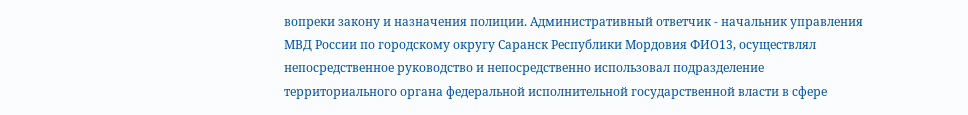вопреки закону и назначения полиции. Административный ответчик - начальник управления МВД России по городскому округу Саранск Республики Мордовия ФИО13, осуществлял непосредственное руководство и непосредственно использовал подразделение территориального органа федеральной исполнительной государственной власти в сфере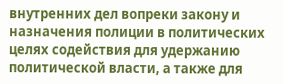внутренних дел вопреки закону и назначения полиции в политических целях содействия для удержанию политической власти, а также для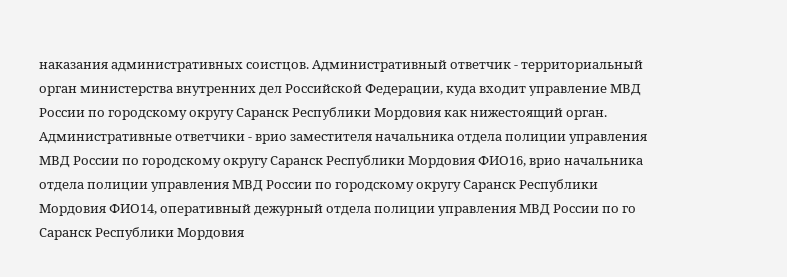наказания административных соистцов. Административный ответчик - территориальный орган министерства внутренних дел Российской Федерации, куда входит управление МВД России по городскому округу Саранск Республики Мордовия как нижестоящий орган. Административные ответчики - врио заместителя начальника отдела полиции управления МВД России по городскому округу Саранск Республики Мордовия ФИО16, врио начальника отдела полиции управления МВД России по городскому округу Саранск Республики Мордовия ФИО14, оперативный дежурный отдела полиции управления МВД России по го Саранск Республики Мордовия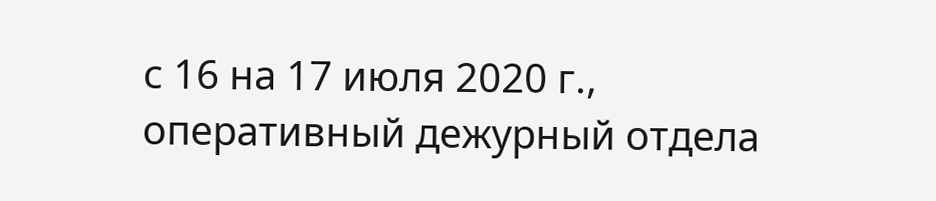с 16 на 17 июля 2020 г., оперативный дежурный отдела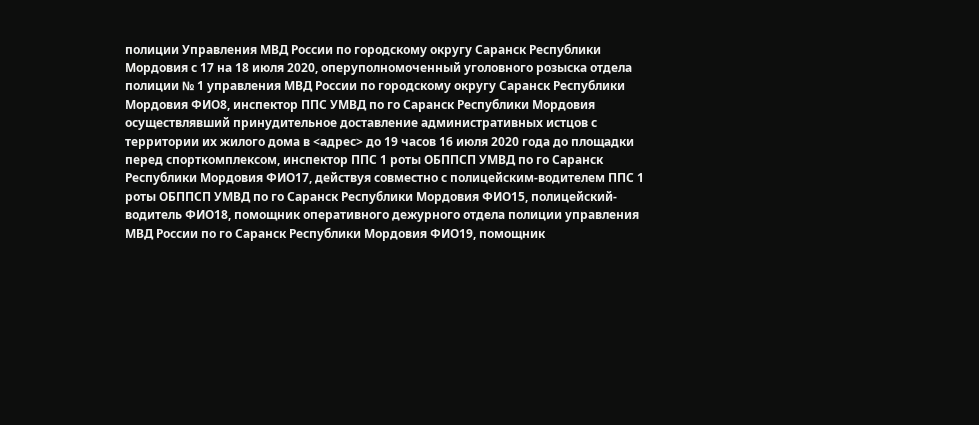полиции Управления МВД России по городскому округу Саранск Республики Мордовия с 17 на 18 июля 2020, оперуполномоченный уголовного розыска отдела полиции № 1 управления МВД России по городскому округу Саранск Республики Мордовия ФИО8, инспектор ППС УМВД по го Саранск Республики Мордовия осуществлявший принудительное доставление административных истцов с территории их жилого дома в <адрес> до 19 часов 16 июля 2020 года до площадки перед спорткомплексом, инспектор ППС 1 роты ОБППСП УМВД по го Саранск Республики Мордовия ФИО17, действуя совместно с полицейским-водителем ППС 1 роты ОБППСП УМВД по го Саранск Республики Мордовия ФИО15, полицейский- водитель ФИО18, помощник оперативного дежурного отдела полиции управления МВД России по го Саранск Республики Мордовия ФИО19, помощник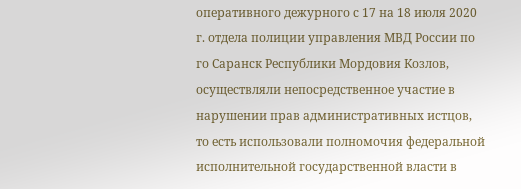оперативного дежурного с 17 на 18 июля 2020 г. отдела полиции управления МВД России по го Саранск Республики Мордовия Козлов, осуществляли непосредственное участие в нарушении прав административных истцов, то есть использовали полномочия федеральной исполнительной государственной власти в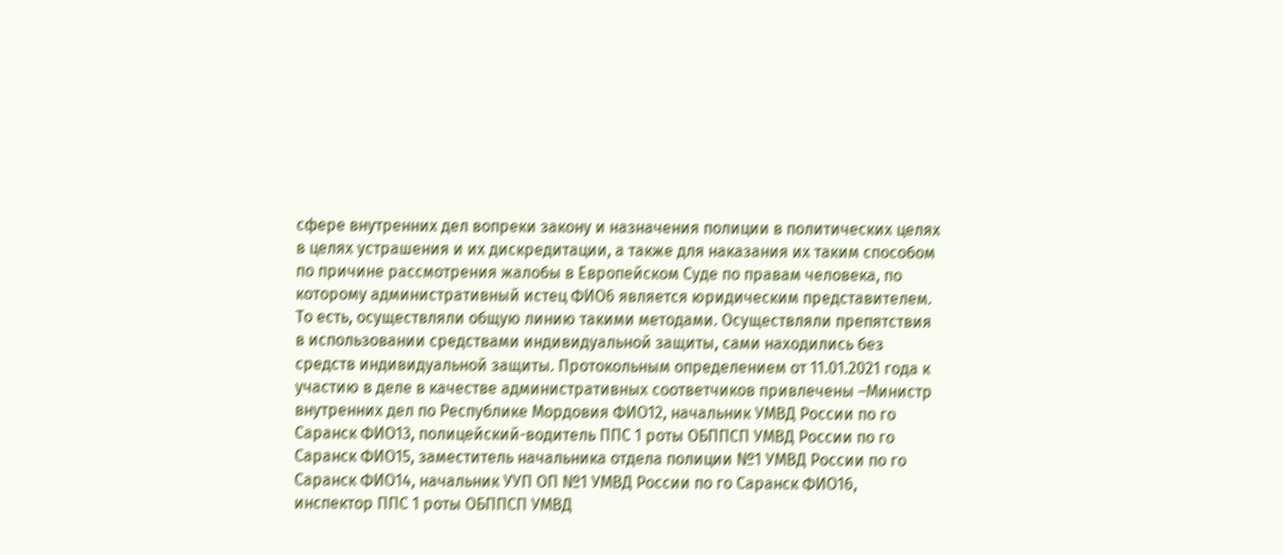сфере внутренних дел вопреки закону и назначения полиции в политических целях в целях устрашения и их дискредитации, а также для наказания их таким способом по причине рассмотрения жалобы в Европейском Суде по правам человека, по которому административный истец ФИО6 является юридическим представителем. То есть, осуществляли общую линию такими методами. Осуществляли препятствия в использовании средствами индивидуальной защиты, сами находились без средств индивидуальной защиты. Протокольным определением от 11.01.2021 года к участию в деле в качестве административных соответчиков привлечены –Министр внутренних дел по Республике Мордовия ФИО12, начальник УМВД России по го Саранск ФИО13, полицейский-водитель ППС 1 роты ОБППСП УМВД России по го Саранск ФИО15, заместитель начальника отдела полиции №1 УМВД России по го Саранск ФИО14, начальник УУП ОП №1 УМВД России по го Саранск ФИО16, инспектор ППС 1 роты ОБППСП УМВД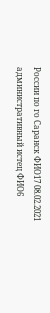России по го Саранск ФИО17 08.02.2021 административный истец ФИО6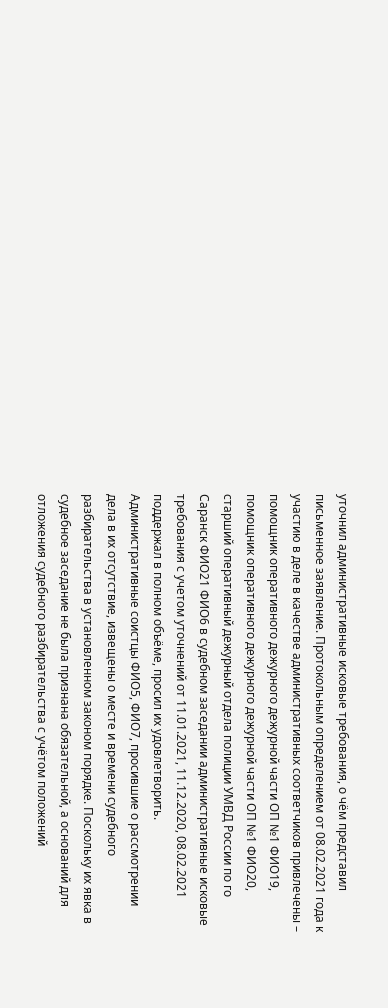уточнил административные исковые требования, о чём представил письменное заявление. Протокольным определением от 08.02.2021 года к участию в деле в качестве административных соответчиков привлечены – помощник оперативного дежурного дежурной части ОП №1 ФИО19, помощник оперативного дежурного дежурной части ОП №1 ФИО20, старший оперативный дежурный отдела полиции УМВД России по го Саранск ФИО21 ФИО6 в судебном заседании административные исковые требования с учетом уточнений от 11.01.2021, 11.12.2020, 08.02.2021 поддержал в полном объёме, просил их удовлетворить. Административные соистцы ФИО5, ФИО7, просившие о рассмотрении дела в их отсутствие, извещены о месте и времени судебного разбирательства в установленном законом порядке. Поскольку их явка в судебное заседание не была признана обязательной, а оснований для отложения судебного разбирательства с учётом положений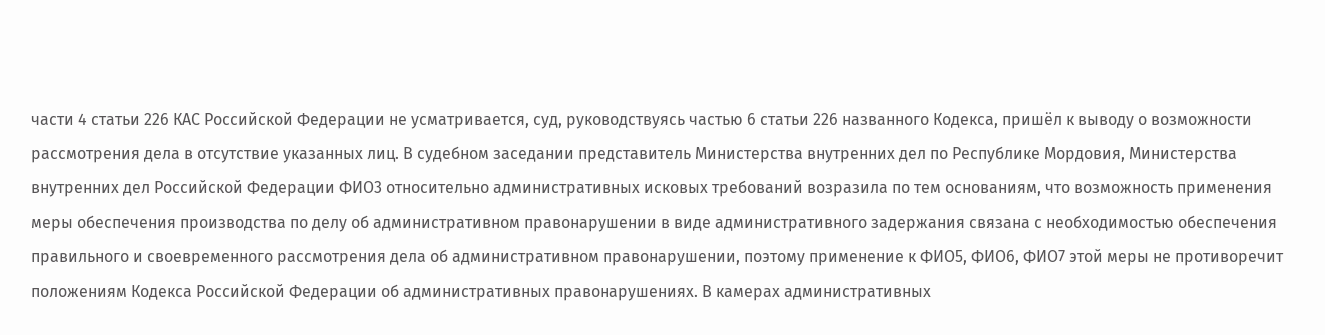части 4 статьи 226 КАС Российской Федерации не усматривается, суд, руководствуясь частью 6 статьи 226 названного Кодекса, пришёл к выводу о возможности рассмотрения дела в отсутствие указанных лиц. В судебном заседании представитель Министерства внутренних дел по Республике Мордовия, Министерства внутренних дел Российской Федерации ФИО3 относительно административных исковых требований возразила по тем основаниям, что возможность применения меры обеспечения производства по делу об административном правонарушении в виде административного задержания связана с необходимостью обеспечения правильного и своевременного рассмотрения дела об административном правонарушении, поэтому применение к ФИО5, ФИО6, ФИО7 этой меры не противоречит положениям Кодекса Российской Федерации об административных правонарушениях. В камерах административных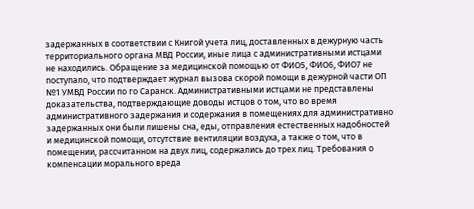задержанных в соответствии с Книгой учета лиц, доставленных в дежурную часть территориального органа МВД России, иные лица с административными истцами не находились. Обращение за медицинской помощью от ФИО5, ФИО6, ФИО7 не поступало, что подтверждает журнал вызова скорой помощи в дежурной части ОП №1 УМВД России по го Саранск. Административными истцами не представлены доказательства, подтверждающие доводы истцов о том, что во время административного задержания и содержания в помещениях для административно задержанных они были лишены сна, еды, отправления естественных надобностей и медицинской помощи, отсутствие вентиляции воздуха, а также о том, что в помещении, рассчитанном на двух лиц, содержались до трех лиц. Требования о компенсации морального вреда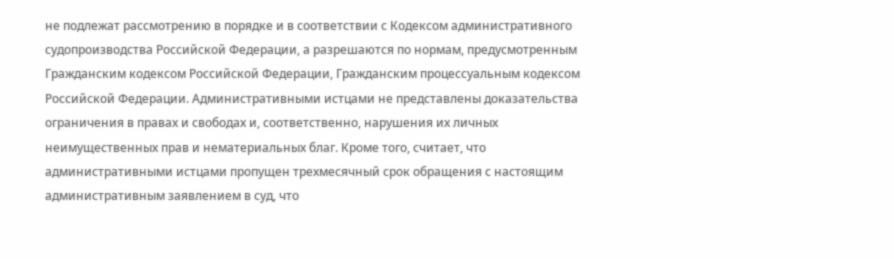не подлежат рассмотрению в порядке и в соответствии с Кодексом административного судопроизводства Российской Федерации, а разрешаются по нормам, предусмотренным Гражданским кодексом Российской Федерации, Гражданским процессуальным кодексом Российской Федерации. Административными истцами не представлены доказательства ограничения в правах и свободах и, соответственно, нарушения их личных неимущественных прав и нематериальных благ. Кроме того, считает, что административными истцами пропущен трехмесячный срок обращения с настоящим административным заявлением в суд, что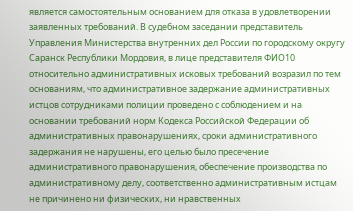является самостоятельным основанием для отказа в удовлетворении заявленных требований. В судебном заседании представитель Управления Министерства внутренних дел России по городскому округу Саранск Республики Мордовия, в лице представителя ФИО10 относительно административных исковых требований возразил по тем основаниям, что административное задержание административных истцов сотрудниками полиции проведено с соблюдением и на основании требований норм Кодекса Российской Федерации об административных правонарушениях, сроки административного задержания не нарушены, его целью было пресечение административного правонарушения, обеспечение производства по административному делу, соответственно административным истцам не причинено ни физических, ни нравственных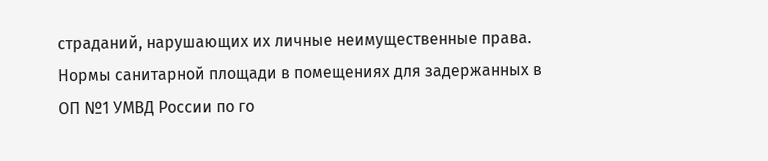страданий, нарушающих их личные неимущественные права. Нормы санитарной площади в помещениях для задержанных в ОП №1 УМВД России по го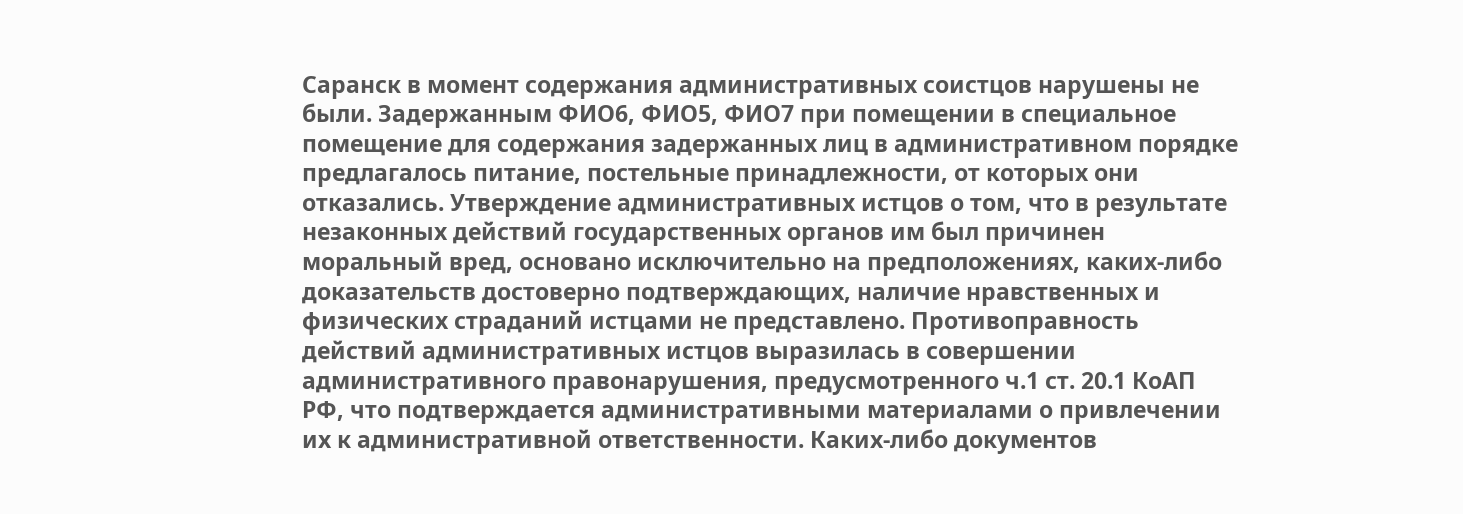Саранск в момент содержания административных соистцов нарушены не были. Задержанным ФИО6, ФИО5, ФИО7 при помещении в специальное помещение для содержания задержанных лиц в административном порядке предлагалось питание, постельные принадлежности, от которых они отказались. Утверждение административных истцов о том, что в результате незаконных действий государственных органов им был причинен моральный вред, основано исключительно на предположениях, каких-либо доказательств достоверно подтверждающих, наличие нравственных и физических страданий истцами не представлено. Противоправность действий административных истцов выразилась в совершении административного правонарушения, предусмотренного ч.1 ст. 20.1 КоАП РФ, что подтверждается административными материалами о привлечении их к административной ответственности. Каких-либо документов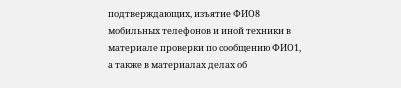подтверждающих, изъятие ФИО8 мобильных телефонов и иной техники в материале проверки по сообщению ФИО1, а также в материалах делах об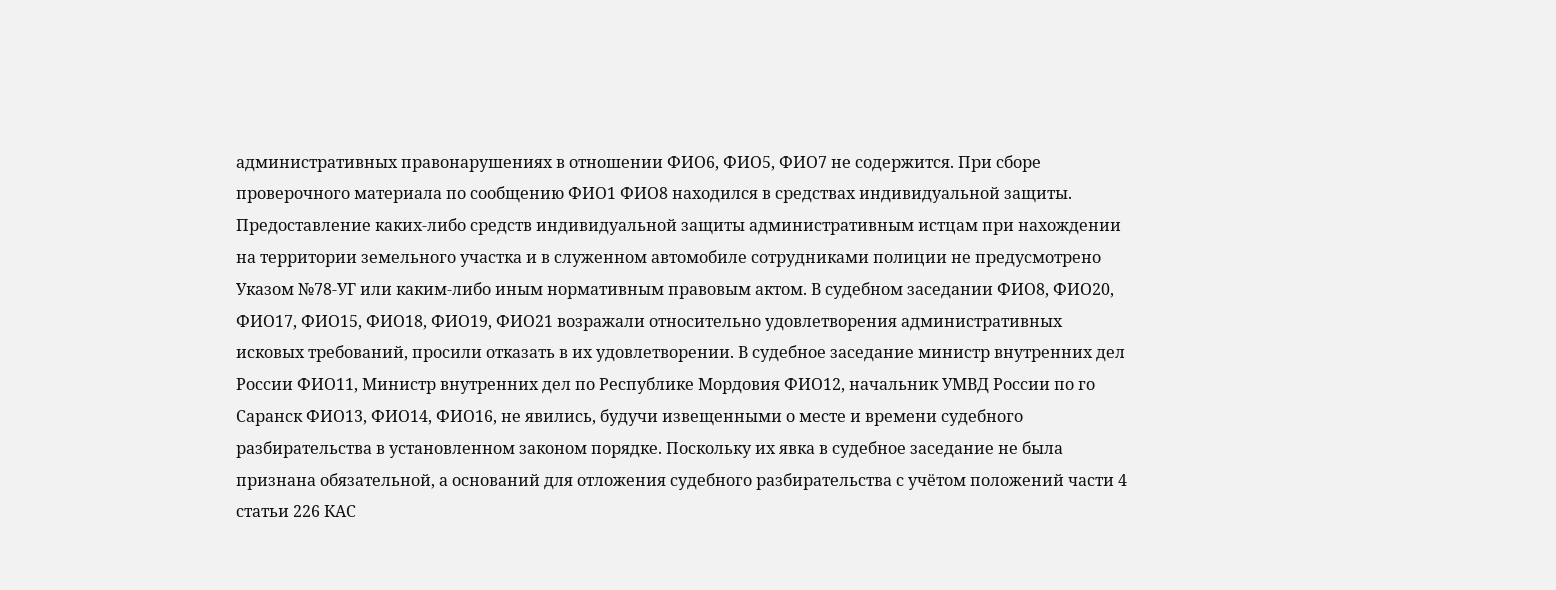административных правонарушениях в отношении ФИО6, ФИО5, ФИО7 не содержится. При сборе проверочного материала по сообщению ФИО1 ФИО8 находился в средствах индивидуальной защиты. Предоставление каких-либо средств индивидуальной защиты административным истцам при нахождении на территории земельного участка и в служенном автомобиле сотрудниками полиции не предусмотрено Указом №78-УГ или каким-либо иным нормативным правовым актом. В судебном заседании ФИО8, ФИО20, ФИО17, ФИО15, ФИО18, ФИО19, ФИО21 возражали относительно удовлетворения административных исковых требований, просили отказать в их удовлетворении. В судебное заседание министр внутренних дел России ФИО11, Министр внутренних дел по Республике Мордовия ФИО12, начальник УМВД России по го Саранск ФИО13, ФИО14, ФИО16, не явились, будучи извещенными о месте и времени судебного разбирательства в установленном законом порядке. Поскольку их явка в судебное заседание не была признана обязательной, а оснований для отложения судебного разбирательства с учётом положений части 4 статьи 226 КАС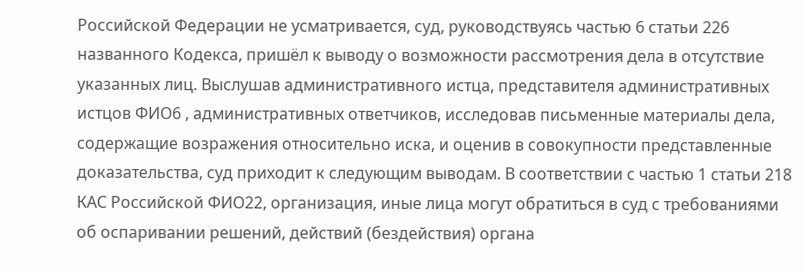Российской Федерации не усматривается, суд, руководствуясь частью 6 статьи 226 названного Кодекса, пришёл к выводу о возможности рассмотрения дела в отсутствие указанных лиц. Выслушав административного истца, представителя административных истцов ФИО6 , административных ответчиков, исследовав письменные материалы дела, содержащие возражения относительно иска, и оценив в совокупности представленные доказательства, суд приходит к следующим выводам. В соответствии с частью 1 статьи 218 КАС Российской ФИО22, организация, иные лица могут обратиться в суд с требованиями об оспаривании решений, действий (бездействия) органа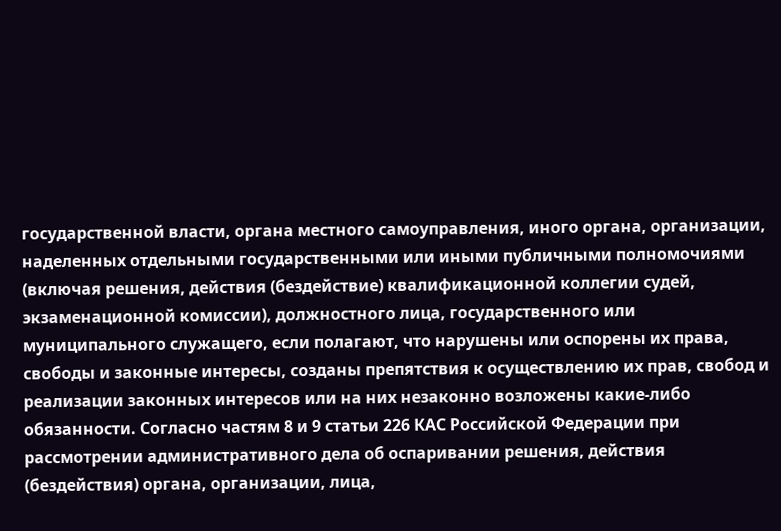государственной власти, органа местного самоуправления, иного органа, организации, наделенных отдельными государственными или иными публичными полномочиями (включая решения, действия (бездействие) квалификационной коллегии судей, экзаменационной комиссии), должностного лица, государственного или муниципального служащего, если полагают, что нарушены или оспорены их права, свободы и законные интересы, созданы препятствия к осуществлению их прав, свобод и реализации законных интересов или на них незаконно возложены какие-либо обязанности. Согласно частям 8 и 9 статьи 226 КАС Российской Федерации при рассмотрении административного дела об оспаривании решения, действия (бездействия) органа, организации, лица,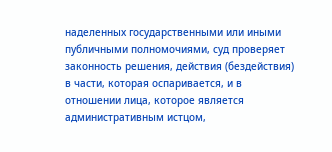наделенных государственными или иными публичными полномочиями, суд проверяет законность решения, действия (бездействия) в части, которая оспаривается, и в отношении лица, которое является административным истцом,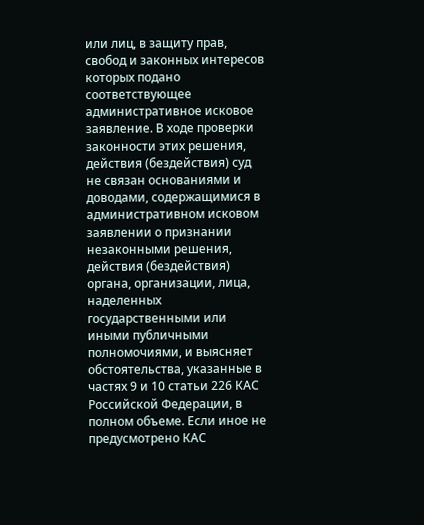или лиц, в защиту прав, свобод и законных интересов которых подано соответствующее административное исковое заявление. В ходе проверки законности этих решения, действия (бездействия) суд не связан основаниями и доводами, содержащимися в административном исковом заявлении о признании незаконными решения, действия (бездействия) органа, организации, лица, наделенных государственными или иными публичными полномочиями, и выясняет обстоятельства, указанные в частях 9 и 10 статьи 226 КАС Российской Федерации, в полном объеме. Если иное не предусмотрено КАС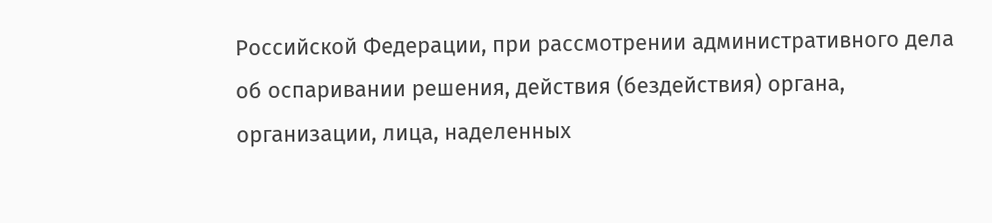Российской Федерации, при рассмотрении административного дела об оспаривании решения, действия (бездействия) органа, организации, лица, наделенных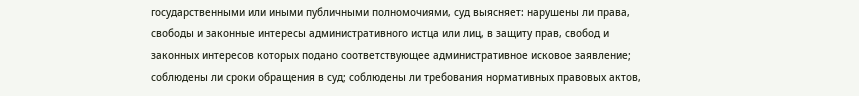государственными или иными публичными полномочиями, суд выясняет: нарушены ли права, свободы и законные интересы административного истца или лиц, в защиту прав, свобод и законных интересов которых подано соответствующее административное исковое заявление; соблюдены ли сроки обращения в суд; соблюдены ли требования нормативных правовых актов,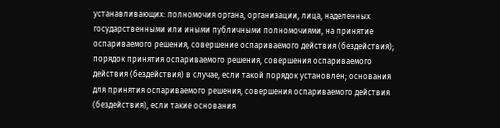устанавливающих: полномочия органа, организации, лица, наделенных государственными или иными публичными полномочиями, на принятие оспариваемого решения, совершение оспариваемого действия (бездействия); порядок принятия оспариваемого решения, совершения оспариваемого действия (бездействия) в случае, если такой порядок установлен; основания для принятия оспариваемого решения, совершения оспариваемого действия (бездействия), если такие основания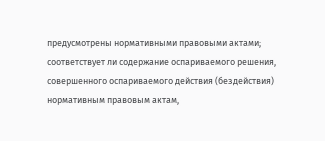предусмотрены нормативными правовыми актами; соответствует ли содержание оспариваемого решения, совершенного оспариваемого действия (бездействия) нормативным правовым актам,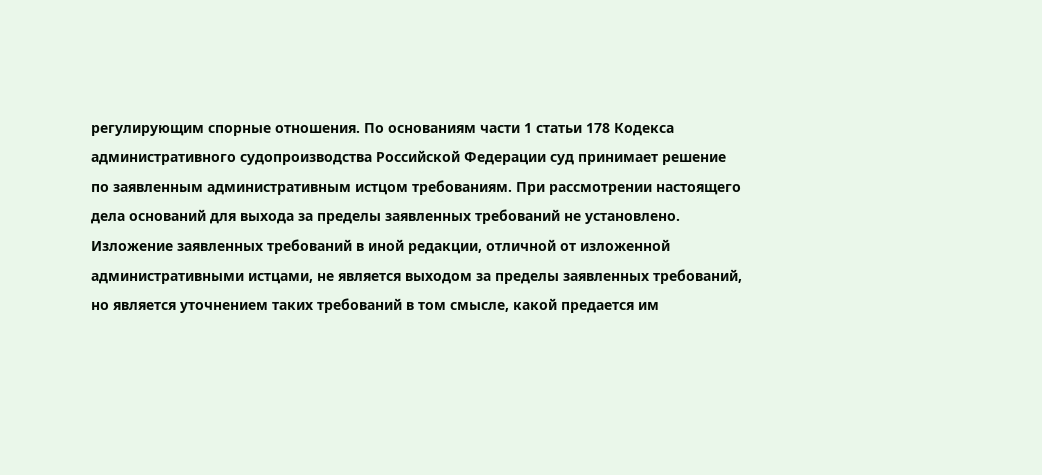регулирующим спорные отношения. По основаниям части 1 статьи 178 Кодекса административного судопроизводства Российской Федерации суд принимает решение по заявленным административным истцом требованиям. При рассмотрении настоящего дела оснований для выхода за пределы заявленных требований не установлено. Изложение заявленных требований в иной редакции, отличной от изложенной административными истцами, не является выходом за пределы заявленных требований, но является уточнением таких требований в том смысле, какой предается им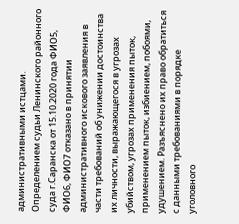административными истцами. Определением судьи Ленинского районного суда г.Саранска от 15.10.2020 года ФИО5, ФИО6, ФИО7 отказано в принятии административного искового заявления в части требований об унижении достоинства их личности, выражающегося в угрозах убийством, угрозах применения пыток, применением пыток, избиением, побоями, удушением. Разъяснено их право обратиться с данными требованиями в порядке уголовного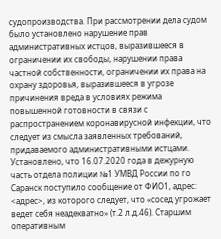судопроизводства. При рассмотрении дела судом было установлено нарушение прав административных истцов, выразившееся в ограничении их свободы, нарушении права частной собственности, ограничении их права на охрану здоровья, выразившееся в угрозе причинения вреда в условиях режима повышенной готовности в связи с распространением коронавирусной инфекции, что следует из смысла заявленных требований, придаваемого административными истцами. Установлено, что 16.07.2020 года в дежурную часть отдела полиции №1 УМВД России по го Саранск поступило сообщение от ФИО1, адрес: <адрес>, из которого следует, что «сосед угрожает ведет себя неадекватно» (т.2 л.д.46). Старшим оперативным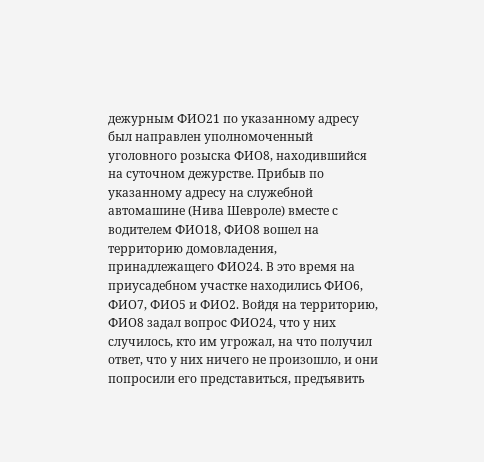дежурным ФИО21 по указанному адресу был направлен уполномоченный уголовного розыска ФИО8, находившийся на суточном дежурстве. Прибыв по указанному адресу на служебной автомашине (Нива Шевроле) вместе с водителем ФИО18, ФИО8 вошел на территорию домовладения, принадлежащего ФИО24. В это время на приусадебном участке находились ФИО6, ФИО7, ФИО5 и ФИО2. Войдя на территорию, ФИО8 задал вопрос ФИО24, что у них случилось, кто им угрожал, на что получил ответ, что у них ничего не произошло, и они попросили его представиться, предъявить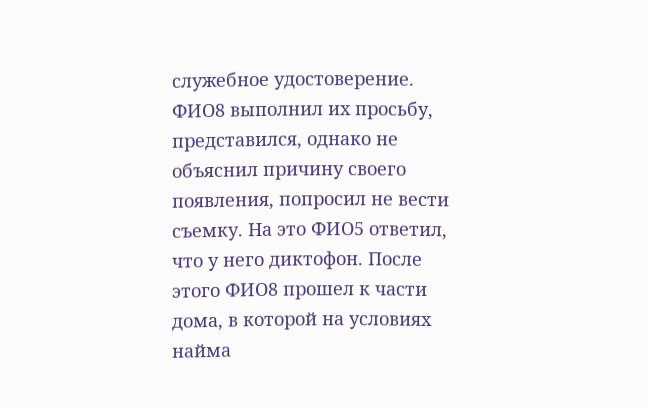служебное удостоверение. ФИО8 выполнил их просьбу, представился, однако не объяснил причину своего появления, попросил не вести съемку. На это ФИО5 ответил, что у него диктофон. После этого ФИО8 прошел к части дома, в которой на условиях найма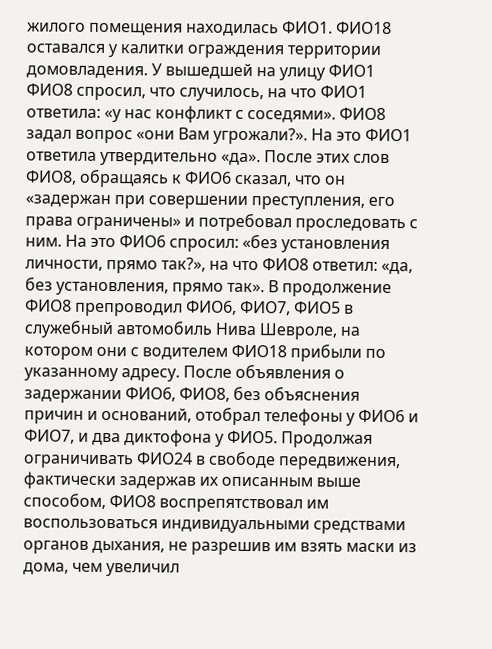жилого помещения находилась ФИО1. ФИО18 оставался у калитки ограждения территории домовладения. У вышедшей на улицу ФИО1 ФИО8 спросил, что случилось, на что ФИО1 ответила: «у нас конфликт с соседями». ФИО8 задал вопрос «они Вам угрожали?». На это ФИО1 ответила утвердительно «да». После этих слов ФИО8, обращаясь к ФИО6 сказал, что он «задержан при совершении преступления, его права ограничены» и потребовал проследовать с ним. На это ФИО6 спросил: «без установления личности, прямо так?», на что ФИО8 ответил: «да, без установления, прямо так». В продолжение ФИО8 препроводил ФИО6, ФИО7, ФИО5 в служебный автомобиль Нива Шевроле, на котором они с водителем ФИО18 прибыли по указанному адресу. После объявления о задержании ФИО6, ФИО8, без объяснения причин и оснований, отобрал телефоны у ФИО6 и ФИО7, и два диктофона у ФИО5. Продолжая ограничивать ФИО24 в свободе передвижения, фактически задержав их описанным выше способом, ФИО8 воспрепятствовал им воспользоваться индивидуальными средствами органов дыхания, не разрешив им взять маски из дома, чем увеличил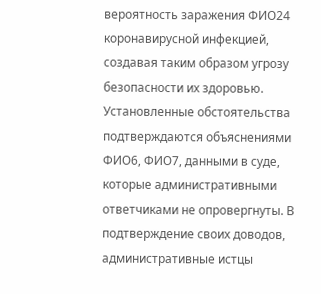вероятность заражения ФИО24 коронавирусной инфекцией, создавая таким образом угрозу безопасности их здоровью. Установленные обстоятельства подтверждаются объяснениями ФИО6, ФИО7, данными в суде, которые административными ответчиками не опровергнуты. В подтверждение своих доводов, административные истцы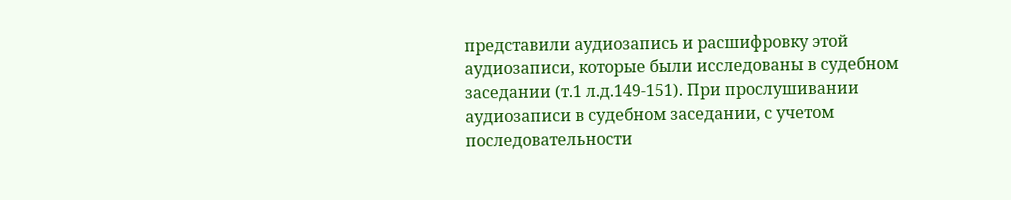представили аудиозапись и расшифровку этой аудиозаписи, которые были исследованы в судебном заседании (т.1 л.д.149-151). При прослушивании аудиозаписи в судебном заседании, с учетом последовательности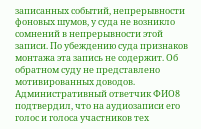записанных событий, непрерывности фоновых шумов, у суда не возникло сомнений в непрерывности этой записи. По убеждению суда признаков монтажа эта запись не содержит. Об обратном суду не представлено мотивированных доводов. Административный ответчик ФИО8 подтвердил, что на аудиозаписи его голос и голоса участников тех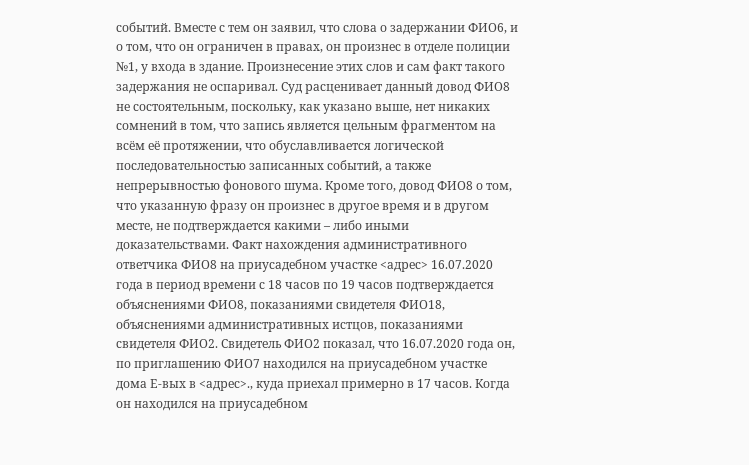событий. Вместе с тем он заявил, что слова о задержании ФИО6, и о том, что он ограничен в правах, он произнес в отделе полиции №1, у входа в здание. Произнесение этих слов и сам факт такого задержания не оспаривал. Суд расценивает данный довод ФИО8 не состоятельным, поскольку, как указано выше, нет никаких сомнений в том, что запись является цельным фрагментом на всём её протяжении, что обуславливается логической последовательностью записанных событий, а также непрерывностью фонового шума. Кроме того, довод ФИО8 о том, что указанную фразу он произнес в другое время и в другом месте, не подтверждается какими – либо иными доказательствами. Факт нахождения административного ответчика ФИО8 на приусадебном участке <адрес> 16.07.2020 года в период времени с 18 часов по 19 часов подтверждается объяснениями ФИО8, показаниями свидетеля ФИО18, объяснениями административных истцов, показаниями свидетеля ФИО2. Свидетель ФИО2 показал, что 16.07.2020 года он, по приглашению ФИО7 находился на приусадебном участке дома Е-вых в <адрес>., куда приехал примерно в 17 часов. Когда он находился на приусадебном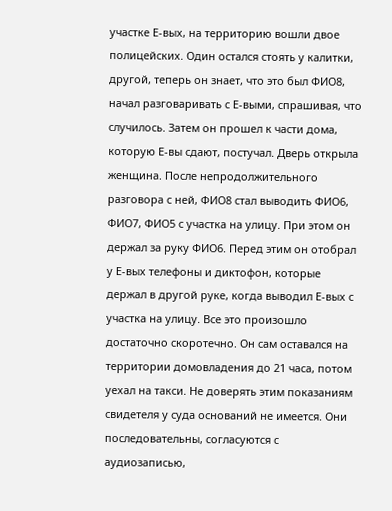участке Е-вых, на территорию вошли двое полицейских. Один остался стоять у калитки, другой, теперь он знает, что это был ФИО8, начал разговаривать с Е-выми, спрашивая, что случилось. Затем он прошел к части дома, которую Е-вы сдают, постучал. Дверь открыла женщина. После непродолжительного разговора с ней, ФИО8 стал выводить ФИО6, ФИО7, ФИО5 с участка на улицу. При этом он держал за руку ФИО6. Перед этим он отобрал у Е-вых телефоны и диктофон, которые держал в другой руке, когда выводил Е-вых с участка на улицу. Все это произошло достаточно скоротечно. Он сам оставался на территории домовладения до 21 часа, потом уехал на такси. Не доверять этим показаниям свидетеля у суда оснований не имеется. Они последовательны, согласуются с аудиозаписью,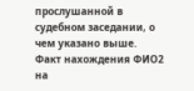прослушанной в судебном заседании, о чем указано выше. Факт нахождения ФИО2 на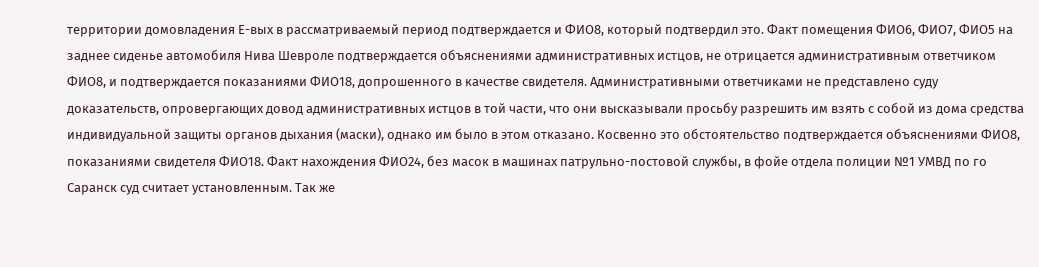территории домовладения Е-вых в рассматриваемый период подтверждается и ФИО8, который подтвердил это. Факт помещения ФИО6, ФИО7, ФИО5 на заднее сиденье автомобиля Нива Шевроле подтверждается объяснениями административных истцов, не отрицается административным ответчиком ФИО8, и подтверждается показаниями ФИО18, допрошенного в качестве свидетеля. Административными ответчиками не представлено суду доказательств, опровергающих довод административных истцов в той части, что они высказывали просьбу разрешить им взять с собой из дома средства индивидуальной защиты органов дыхания (маски), однако им было в этом отказано. Косвенно это обстоятельство подтверждается объяснениями ФИО8, показаниями свидетеля ФИО18. Факт нахождения ФИО24, без масок в машинах патрульно-постовой службы, в фойе отдела полиции №1 УМВД по го Саранск суд считает установленным. Так же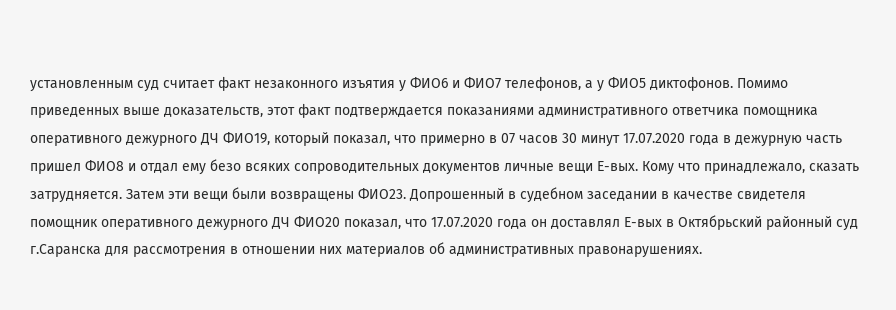установленным суд считает факт незаконного изъятия у ФИО6 и ФИО7 телефонов, а у ФИО5 диктофонов. Помимо приведенных выше доказательств, этот факт подтверждается показаниями административного ответчика помощника оперативного дежурного ДЧ ФИО19, который показал, что примерно в 07 часов 30 минут 17.07.2020 года в дежурную часть пришел ФИО8 и отдал ему безо всяких сопроводительных документов личные вещи Е-вых. Кому что принадлежало, сказать затрудняется. Затем эти вещи были возвращены ФИО23. Допрошенный в судебном заседании в качестве свидетеля помощник оперативного дежурного ДЧ ФИО20 показал, что 17.07.2020 года он доставлял Е-вых в Октябрьский районный суд г.Саранска для рассмотрения в отношении них материалов об административных правонарушениях.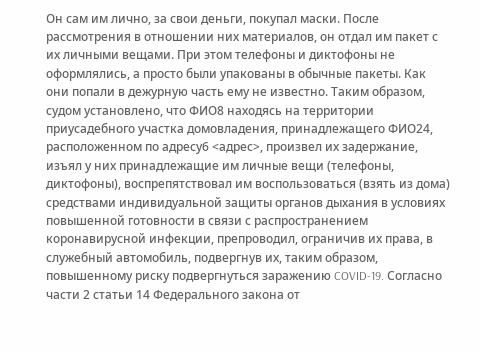Он сам им лично, за свои деньги, покупал маски. После рассмотрения в отношении них материалов, он отдал им пакет с их личными вещами. При этом телефоны и диктофоны не оформлялись, а просто были упакованы в обычные пакеты. Как они попали в дежурную часть ему не известно. Таким образом, судом установлено, что ФИО8 находясь на территории приусадебного участка домовладения, принадлежащего ФИО24, расположенном по адресу6 <адрес>, произвел их задержание, изъял у них принадлежащие им личные вещи (телефоны, диктофоны), воспрепятствовал им воспользоваться (взять из дома) средствами индивидуальной защиты органов дыхания в условиях повышенной готовности в связи с распространением коронавирусной инфекции, препроводил, ограничив их права, в служебный автомобиль, подвергнув их, таким образом, повышенному риску подвергнуться заражению COVID-19. Согласно части 2 статьи 14 Федерального закона от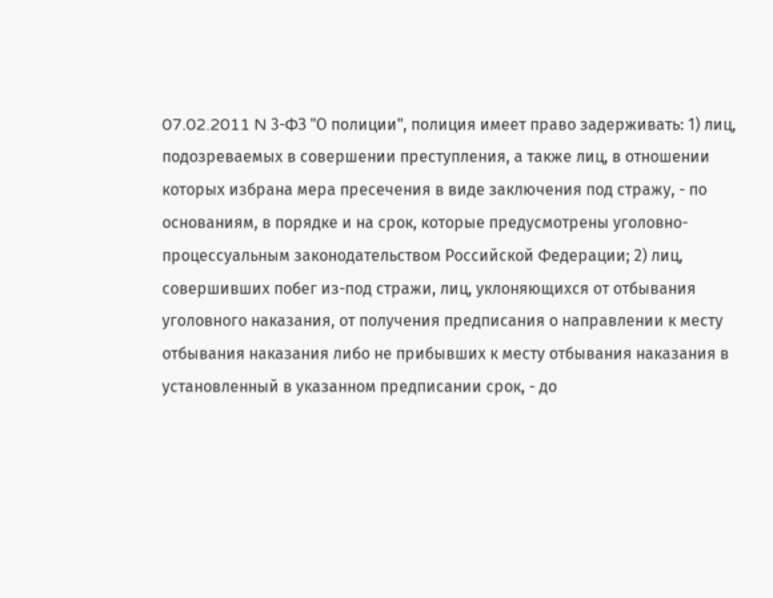07.02.2011 N 3-ФЗ "О полиции", полиция имеет право задерживать: 1) лиц, подозреваемых в совершении преступления, а также лиц, в отношении которых избрана мера пресечения в виде заключения под стражу, - по основаниям, в порядке и на срок, которые предусмотрены уголовно-процессуальным законодательством Российской Федерации; 2) лиц, совершивших побег из-под стражи, лиц, уклоняющихся от отбывания уголовного наказания, от получения предписания о направлении к месту отбывания наказания либо не прибывших к месту отбывания наказания в установленный в указанном предписании срок, - до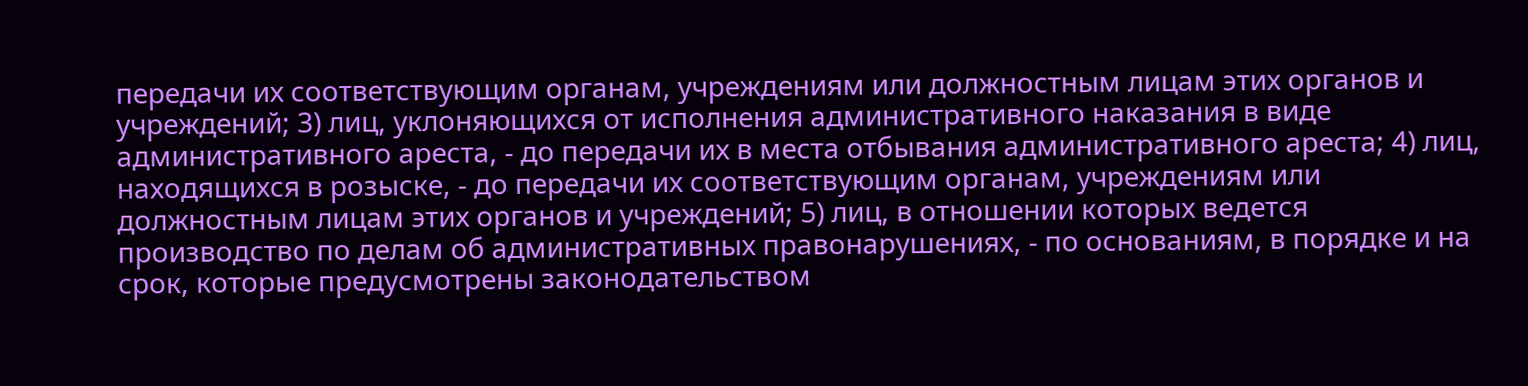передачи их соответствующим органам, учреждениям или должностным лицам этих органов и учреждений; 3) лиц, уклоняющихся от исполнения административного наказания в виде административного ареста, - до передачи их в места отбывания административного ареста; 4) лиц, находящихся в розыске, - до передачи их соответствующим органам, учреждениям или должностным лицам этих органов и учреждений; 5) лиц, в отношении которых ведется производство по делам об административных правонарушениях, - по основаниям, в порядке и на срок, которые предусмотрены законодательством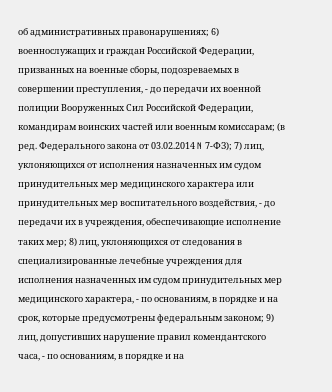об административных правонарушениях; 6) военнослужащих и граждан Российской Федерации, призванных на военные сборы, подозреваемых в совершении преступления, - до передачи их военной полиции Вооруженных Сил Российской Федерации, командирам воинских частей или военным комиссарам; (в ред. Федерального закона от 03.02.2014 N 7-ФЗ); 7) лиц, уклоняющихся от исполнения назначенных им судом принудительных мер медицинского характера или принудительных мер воспитательного воздействия, - до передачи их в учреждения, обеспечивающие исполнение таких мер; 8) лиц, уклоняющихся от следования в специализированные лечебные учреждения для исполнения назначенных им судом принудительных мер медицинского характера, - по основаниям, в порядке и на срок, которые предусмотрены федеральным законом; 9) лиц, допустивших нарушение правил комендантского часа, - по основаниям, в порядке и на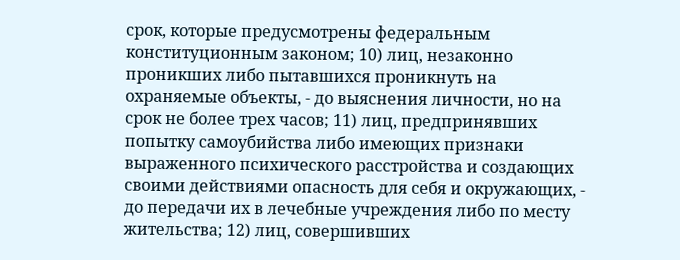срок, которые предусмотрены федеральным конституционным законом; 10) лиц, незаконно проникших либо пытавшихся проникнуть на охраняемые объекты, - до выяснения личности, но на срок не более трех часов; 11) лиц, предпринявших попытку самоубийства либо имеющих признаки выраженного психического расстройства и создающих своими действиями опасность для себя и окружающих, - до передачи их в лечебные учреждения либо по месту жительства; 12) лиц, совершивших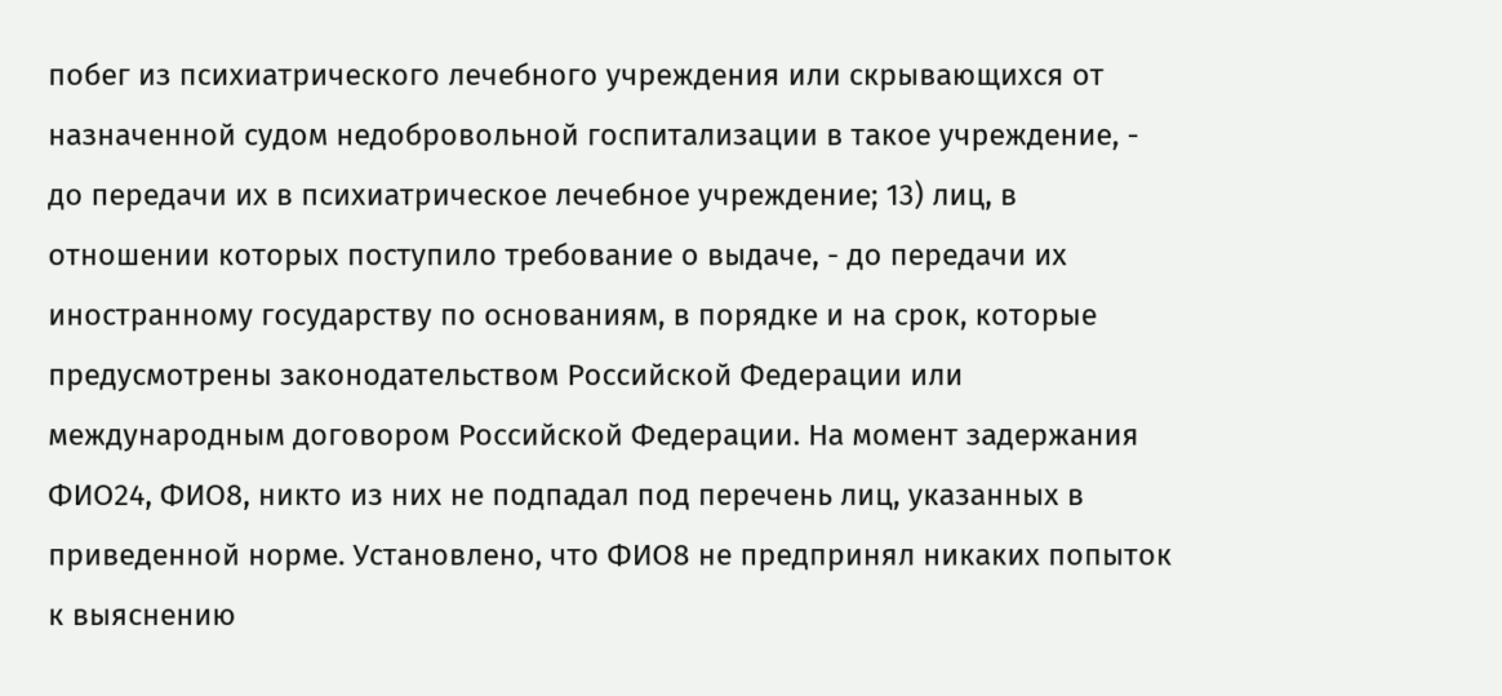побег из психиатрического лечебного учреждения или скрывающихся от назначенной судом недобровольной госпитализации в такое учреждение, - до передачи их в психиатрическое лечебное учреждение; 13) лиц, в отношении которых поступило требование о выдаче, - до передачи их иностранному государству по основаниям, в порядке и на срок, которые предусмотрены законодательством Российской Федерации или международным договором Российской Федерации. На момент задержания ФИО24, ФИО8, никто из них не подпадал под перечень лиц, указанных в приведенной норме. Установлено, что ФИО8 не предпринял никаких попыток к выяснению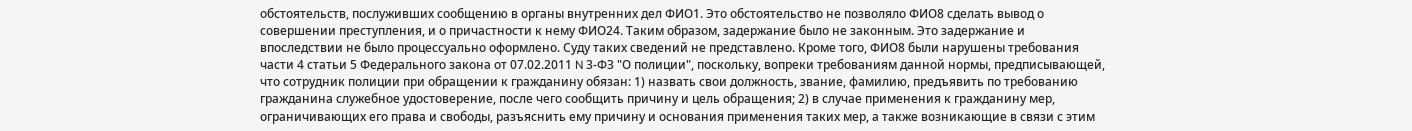обстоятельств, послуживших сообщению в органы внутренних дел ФИО1. Это обстоятельство не позволяло ФИО8 сделать вывод о совершении преступления, и о причастности к нему ФИО24. Таким образом, задержание было не законным. Это задержание и впоследствии не было процессуально оформлено. Суду таких сведений не представлено. Кроме того, ФИО8 были нарушены требования части 4 статьи 5 Федерального закона от 07.02.2011 N 3-ФЗ "О полиции", поскольку, вопреки требованиям данной нормы, предписывающей, что сотрудник полиции при обращении к гражданину обязан: 1) назвать свои должность, звание, фамилию, предъявить по требованию гражданина служебное удостоверение, после чего сообщить причину и цель обращения; 2) в случае применения к гражданину мер, ограничивающих его права и свободы, разъяснить ему причину и основания применения таких мер, а также возникающие в связи с этим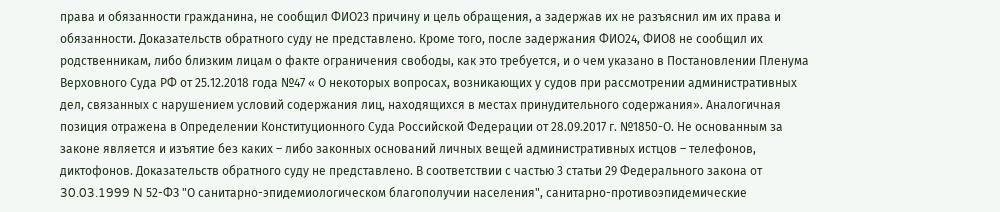права и обязанности гражданина, не сообщил ФИО23 причину и цель обращения, а задержав их не разъяснил им их права и обязанности. Доказательств обратного суду не представлено. Кроме того, после задержания ФИО24, ФИО8 не сообщил их родственникам, либо близким лицам о факте ограничения свободы, как это требуется, и о чем указано в Постановлении Пленума Верховного Суда РФ от 25.12.2018 года №47 « О некоторых вопросах, возникающих у судов при рассмотрении административных дел, связанных с нарушением условий содержания лиц, находящихся в местах принудительного содержания». Аналогичная позиция отражена в Определении Конституционного Суда Российской Федерации от 28.09.2017 г. №1850-О. Не основанным за законе является и изъятие без каких – либо законных оснований личных вещей административных истцов – телефонов, диктофонов. Доказательств обратного суду не представлено. В соответствии с частью 3 статьи 29 Федерального закона от 30.03.1999 N 52-ФЗ "О санитарно-эпидемиологическом благополучии населения", санитарно-противоэпидемические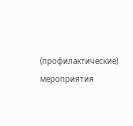(профилактические) мероприятия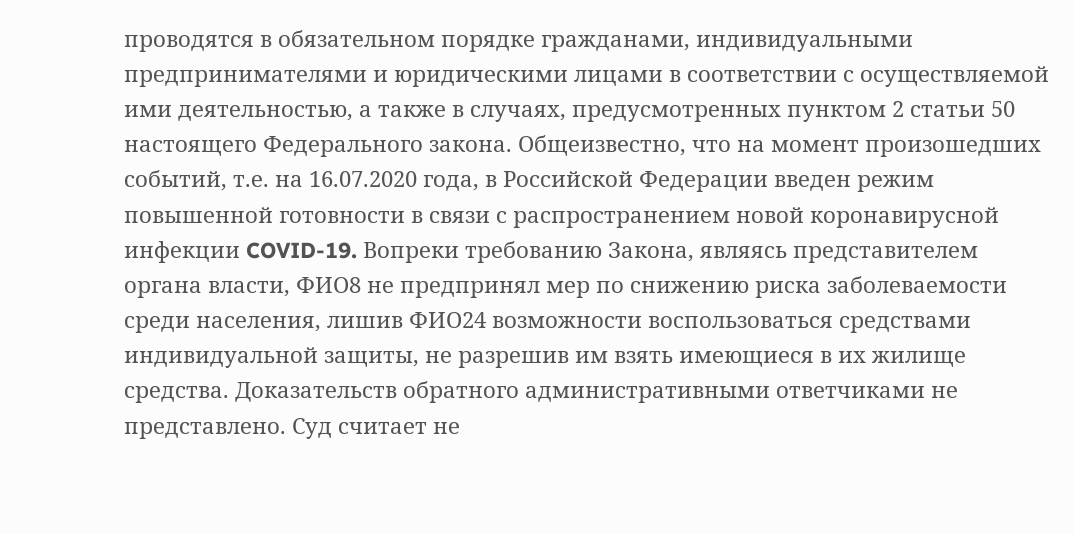проводятся в обязательном порядке гражданами, индивидуальными предпринимателями и юридическими лицами в соответствии с осуществляемой ими деятельностью, а также в случаях, предусмотренных пунктом 2 статьи 50 настоящего Федерального закона. Общеизвестно, что на момент произошедших событий, т.е. на 16.07.2020 года, в Российской Федерации введен режим повышенной готовности в связи с распространением новой коронавирусной инфекции COVID-19. Вопреки требованию Закона, являясь представителем органа власти, ФИО8 не предпринял мер по снижению риска заболеваемости среди населения, лишив ФИО24 возможности воспользоваться средствами индивидуальной защиты, не разрешив им взять имеющиеся в их жилище средства. Доказательств обратного административными ответчиками не представлено. Суд считает не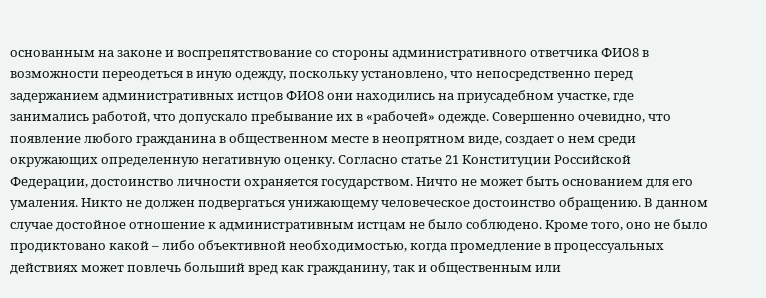основанным на законе и воспрепятствование со стороны административного ответчика ФИО8 в возможности переодеться в иную одежду, поскольку установлено, что непосредственно перед задержанием административных истцов ФИО8 они находились на приусадебном участке, где занимались работой, что допускало пребывание их в «рабочей» одежде. Совершенно очевидно, что появление любого гражданина в общественном месте в неопрятном виде, создает о нем среди окружающих определенную негативную оценку. Согласно статье 21 Конституции Российской Федерации, достоинство личности охраняется государством. Ничто не может быть основанием для его умаления. Никто не должен подвергаться унижающему человеческое достоинство обращению. В данном случае достойное отношение к административным истцам не было соблюдено. Кроме того, оно не было продиктовано какой – либо объективной необходимостью, когда промедление в процессуальных действиях может повлечь больший вред как гражданину, так и общественным или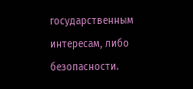государственным интересам, либо безопасности.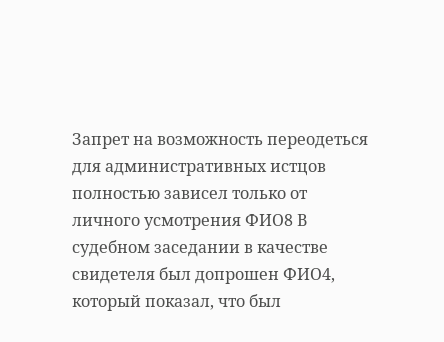Запрет на возможность переодеться для административных истцов полностью зависел только от личного усмотрения ФИО8 В судебном заседании в качестве свидетеля был допрошен ФИО4, который показал, что был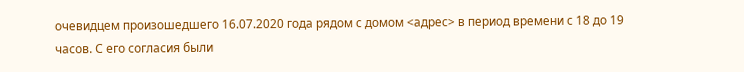очевидцем произошедшего 16.07.2020 года рядом с домом <адрес> в период времени с 18 до 19 часов. С его согласия были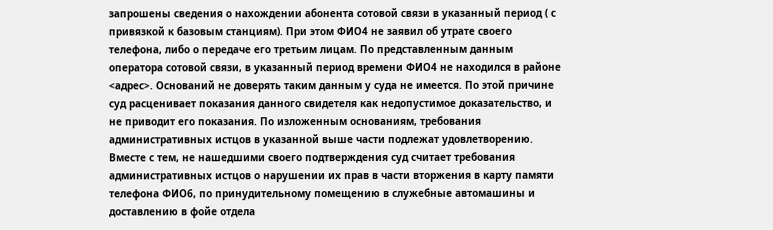запрошены сведения о нахождении абонента сотовой связи в указанный период ( с привязкой к базовым станциям). При этом ФИО4 не заявил об утрате своего телефона, либо о передаче его третьим лицам. По представленным данным оператора сотовой связи, в указанный период времени ФИО4 не находился в районе <адрес>. Оснований не доверять таким данным у суда не имеется. По этой причине суд расценивает показания данного свидетеля как недопустимое доказательство, и не приводит его показания. По изложенным основаниям, требования административных истцов в указанной выше части подлежат удовлетворению. Вместе с тем, не нашедшими своего подтверждения суд считает требования административных истцов о нарушении их прав в части вторжения в карту памяти телефона ФИО6, по принудительному помещению в служебные автомашины и доставлению в фойе отдела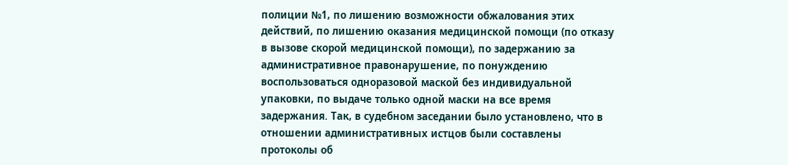полиции №1, по лишению возможности обжалования этих действий, по лишению оказания медицинской помощи (по отказу в вызове скорой медицинской помощи), по задержанию за административное правонарушение, по понуждению воспользоваться одноразовой маской без индивидуальной упаковки, по выдаче только одной маски на все время задержания. Так, в судебном заседании было установлено, что в отношении административных истцов были составлены протоколы об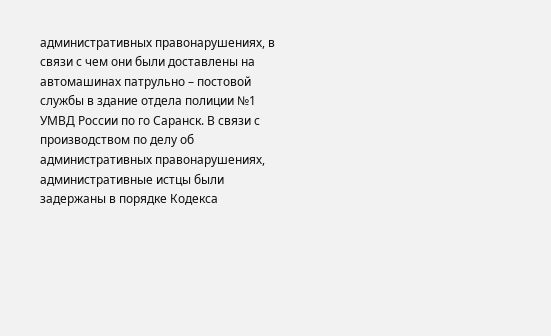административных правонарушениях, в связи с чем они были доставлены на автомашинах патрульно – постовой службы в здание отдела полиции №1 УМВД России по го Саранск. В связи с производством по делу об административных правонарушениях, административные истцы были задержаны в порядке Кодекса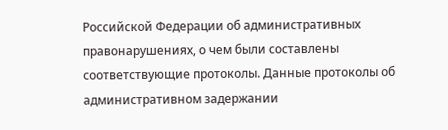Российской Федерации об административных правонарушениях, о чем были составлены соответствующие протоколы. Данные протоколы об административном задержании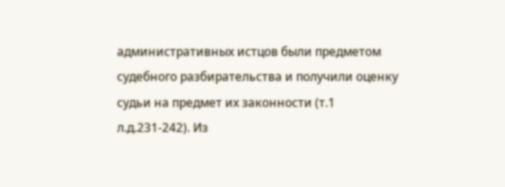административных истцов были предметом судебного разбирательства и получили оценку судьи на предмет их законности (т.1 л.д.231-242). Из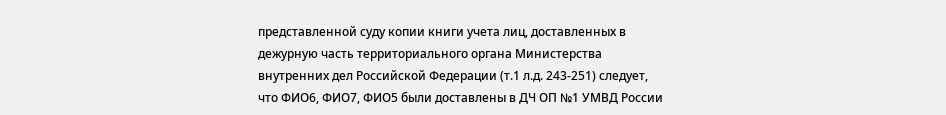представленной суду копии книги учета лиц, доставленных в дежурную часть территориального органа Министерства внутренних дел Российской Федерации (т.1 л.д. 243-251) следует, что ФИО6, ФИО7, ФИО5 были доставлены в ДЧ ОП №1 УМВД России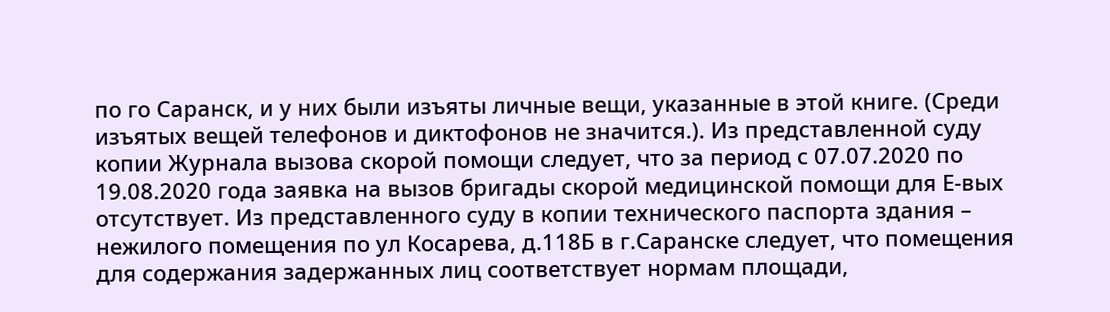по го Саранск, и у них были изъяты личные вещи, указанные в этой книге. (Среди изъятых вещей телефонов и диктофонов не значится.). Из представленной суду копии Журнала вызова скорой помощи следует, что за период с 07.07.2020 по 19.08.2020 года заявка на вызов бригады скорой медицинской помощи для Е-вых отсутствует. Из представленного суду в копии технического паспорта здания – нежилого помещения по ул Косарева, д.118Б в г.Саранске следует, что помещения для содержания задержанных лиц соответствует нормам площади,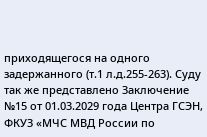приходящегося на одного задержанного (т.1 л.д.255-263). Суду так же представлено Заключение №15 от 01.03.2029 года Центра ГСЭН, ФКУЗ «МЧС МВД России по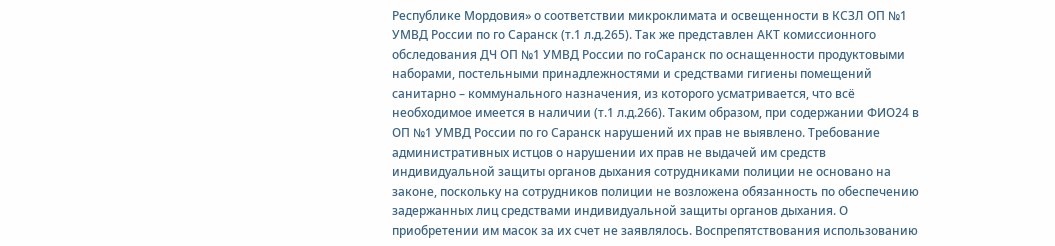Республике Мордовия» о соответствии микроклимата и освещенности в КСЗЛ ОП №1 УМВД России по го Саранск (т.1 л.д.265). Так же представлен АКТ комиссионного обследования ДЧ ОП №1 УМВД России по гоСаранск по оснащенности продуктовыми наборами, постельными принадлежностями и средствами гигиены помещений санитарно – коммунального назначения, из которого усматривается, что всё необходимое имеется в наличии (т.1 л.д.266). Таким образом, при содержании ФИО24 в ОП №1 УМВД России по го Саранск нарушений их прав не выявлено. Требование административных истцов о нарушении их прав не выдачей им средств индивидуальной защиты органов дыхания сотрудниками полиции не основано на законе, поскольку на сотрудников полиции не возложена обязанность по обеспечению задержанных лиц средствами индивидуальной защиты органов дыхания. О приобретении им масок за их счет не заявлялось. Воспрепятствования использованию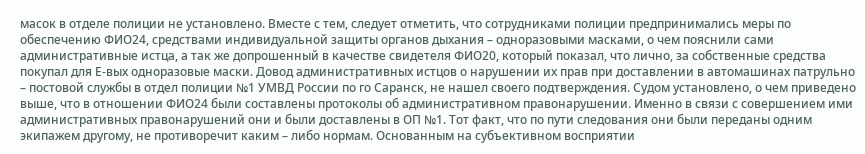масок в отделе полиции не установлено. Вместе с тем, следует отметить, что сотрудниками полиции предпринимались меры по обеспечению ФИО24, средствами индивидуальной защиты органов дыхания – одноразовыми масками, о чем пояснили сами административные истца, а так же допрошенный в качестве свидетеля ФИО20, который показал, что лично, за собственные средства покупал для Е-вых одноразовые маски. Довод административных истцов о нарушении их прав при доставлении в автомашинах патрульно – постовой службы в отдел полиции №1 УМВД России по го Саранск, не нашел своего подтверждения. Судом установлено, о чем приведено выше, что в отношении ФИО24 были составлены протоколы об административном правонарушении. Именно в связи с совершением ими административных правонарушений они и были доставлены в ОП №1. Тот факт, что по пути следования они были переданы одним экипажем другому, не противоречит каким – либо нормам. Основанным на субъективном восприятии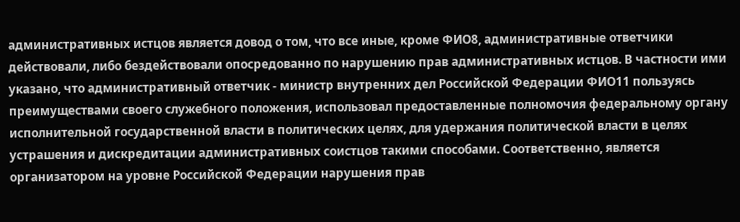административных истцов является довод о том, что все иные, кроме ФИО8, административные ответчики действовали, либо бездействовали опосредованно по нарушению прав административных истцов. В частности ими указано, что административный ответчик - министр внутренних дел Российской Федерации ФИО11 пользуясь преимуществами своего служебного положения, использовал предоставленные полномочия федеральному органу исполнительной государственной власти в политических целях, для удержания политической власти в целях устрашения и дискредитации административных соистцов такими способами. Соответственно, является организатором на уровне Российской Федерации нарушения прав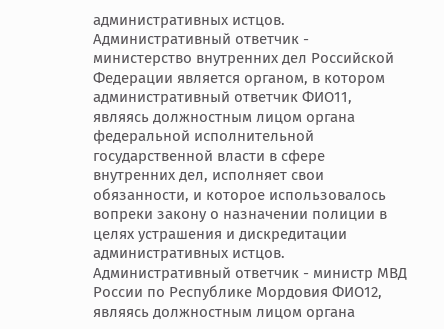административных истцов. Административный ответчик - министерство внутренних дел Российской Федерации является органом, в котором административный ответчик ФИО11, являясь должностным лицом органа федеральной исполнительной государственной власти в сфере внутренних дел, исполняет свои обязанности, и которое использовалось вопреки закону о назначении полиции в целях устрашения и дискредитации административных истцов. Административный ответчик - министр МВД России по Республике Мордовия ФИО12, являясь должностным лицом органа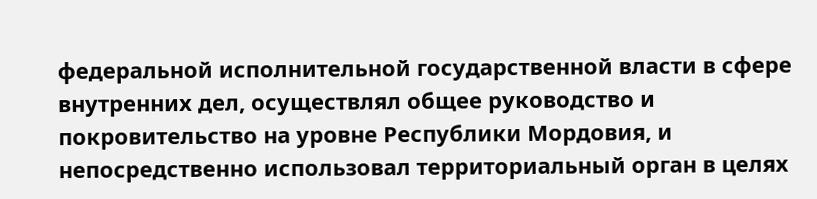федеральной исполнительной государственной власти в сфере внутренних дел, осуществлял общее руководство и покровительство на уровне Республики Мордовия, и непосредственно использовал территориальный орган в целях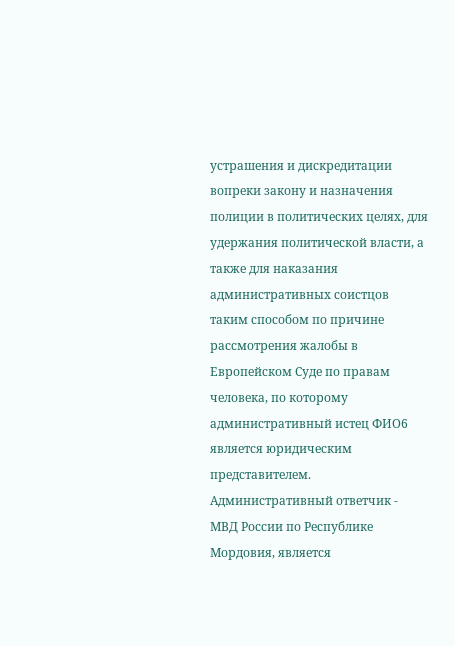устрашения и дискредитации вопреки закону и назначения полиции в политических целях, для удержания политической власти, а также для наказания административных соистцов таким способом по причине рассмотрения жалобы в Европейском Суде по правам человека, по которому административный истец ФИО6 является юридическим представителем. Административный ответчик - МВД России по Республике Мордовия, является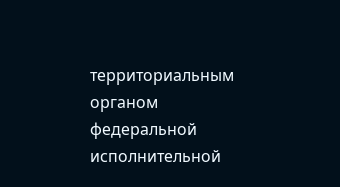территориальным органом федеральной исполнительной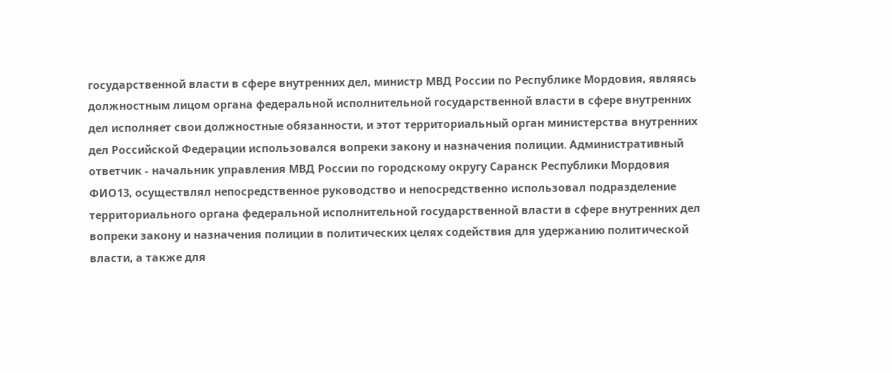государственной власти в сфере внутренних дел, министр МВД России по Республике Мордовия, являясь должностным лицом органа федеральной исполнительной государственной власти в сфере внутренних дел исполняет свои должностные обязанности, и этот территориальный орган министерства внутренних дел Российской Федерации использовался вопреки закону и назначения полиции. Административный ответчик - начальник управления МВД России по городскому округу Саранск Республики Мордовия ФИО13, осуществлял непосредственное руководство и непосредственно использовал подразделение территориального органа федеральной исполнительной государственной власти в сфере внутренних дел вопреки закону и назначения полиции в политических целях содействия для удержанию политической власти, а также для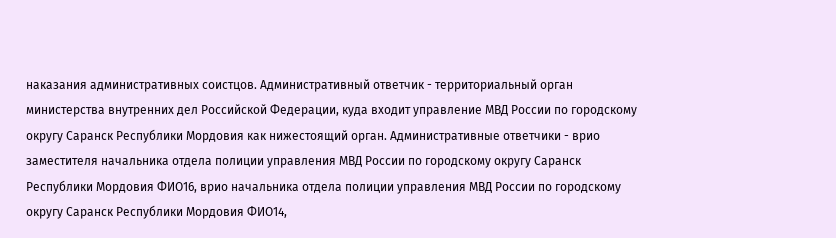наказания административных соистцов. Административный ответчик - территориальный орган министерства внутренних дел Российской Федерации, куда входит управление МВД России по городскому округу Саранск Республики Мордовия как нижестоящий орган. Административные ответчики - врио заместителя начальника отдела полиции управления МВД России по городскому округу Саранск Республики Мордовия ФИО16, врио начальника отдела полиции управления МВД России по городскому округу Саранск Республики Мордовия ФИО14,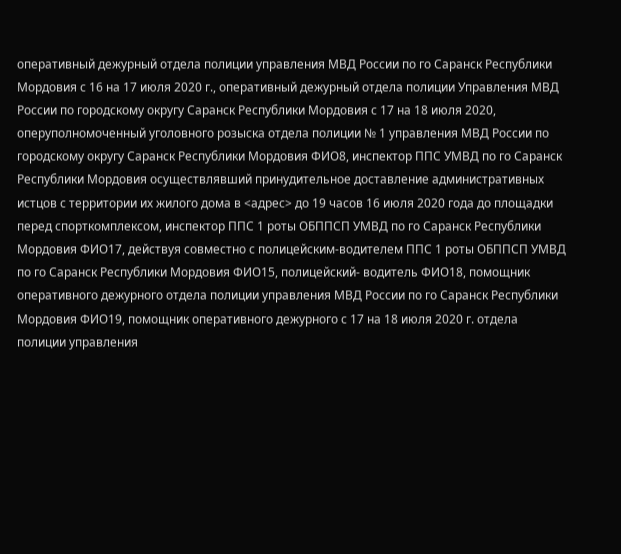оперативный дежурный отдела полиции управления МВД России по го Саранск Республики Мордовия с 16 на 17 июля 2020 г., оперативный дежурный отдела полиции Управления МВД России по городскому округу Саранск Республики Мордовия с 17 на 18 июля 2020, оперуполномоченный уголовного розыска отдела полиции № 1 управления МВД России по городскому округу Саранск Республики Мордовия ФИО8, инспектор ППС УМВД по го Саранск Республики Мордовия осуществлявший принудительное доставление административных истцов с территории их жилого дома в <адрес> до 19 часов 16 июля 2020 года до площадки перед спорткомплексом, инспектор ППС 1 роты ОБППСП УМВД по го Саранск Республики Мордовия ФИО17, действуя совместно с полицейским-водителем ППС 1 роты ОБППСП УМВД по го Саранск Республики Мордовия ФИО15, полицейский- водитель ФИО18, помощник оперативного дежурного отдела полиции управления МВД России по го Саранск Республики Мордовия ФИО19, помощник оперативного дежурного с 17 на 18 июля 2020 г. отдела полиции управления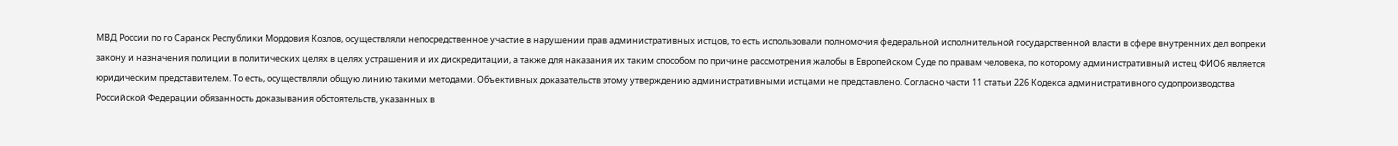МВД России по го Саранск Республики Мордовия Козлов, осуществляли непосредственное участие в нарушении прав административных истцов, то есть использовали полномочия федеральной исполнительной государственной власти в сфере внутренних дел вопреки закону и назначения полиции в политических целях в целях устрашения и их дискредитации, а также для наказания их таким способом по причине рассмотрения жалобы в Европейском Суде по правам человека, по которому административный истец ФИО6 является юридическим представителем. То есть, осуществляли общую линию такими методами. Объективных доказательств этому утверждению административными истцами не представлено. Согласно части 11 статьи 226 Кодекса административного судопроизводства Российской Федерации обязанность доказывания обстоятельств, указанных в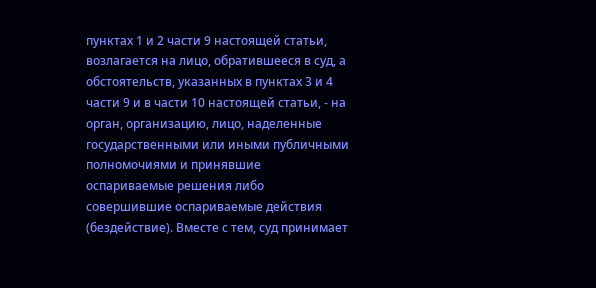пунктах 1 и 2 части 9 настоящей статьи, возлагается на лицо, обратившееся в суд, а обстоятельств, указанных в пунктах 3 и 4 части 9 и в части 10 настоящей статьи, - на орган, организацию, лицо, наделенные государственными или иными публичными полномочиями и принявшие оспариваемые решения либо совершившие оспариваемые действия (бездействие). Вместе с тем, суд принимает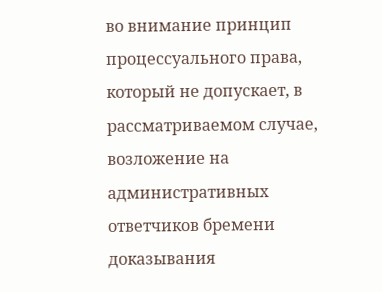во внимание принцип процессуального права, который не допускает, в рассматриваемом случае, возложение на административных ответчиков бремени доказывания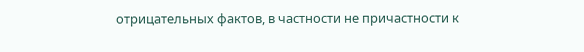отрицательных фактов, в частности не причастности к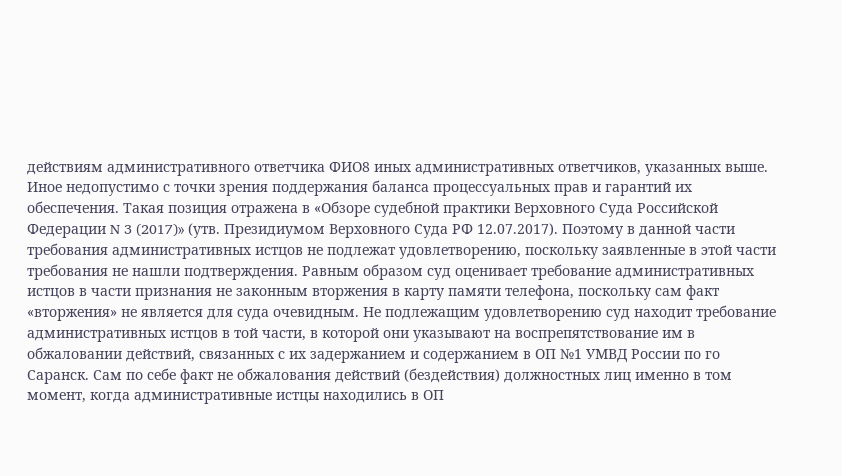действиям административного ответчика ФИО8 иных административных ответчиков, указанных выше. Иное недопустимо с точки зрения поддержания баланса процессуальных прав и гарантий их обеспечения. Такая позиция отражена в «Обзоре судебной практики Верховного Суда Российской Федерации N 3 (2017)» (утв. Президиумом Верховного Суда РФ 12.07.2017). Поэтому в данной части требования административных истцов не подлежат удовлетворению, поскольку заявленные в этой части требования не нашли подтверждения. Равным образом суд оценивает требование административных истцов в части признания не законным вторжения в карту памяти телефона, поскольку сам факт «вторжения» не является для суда очевидным. Не подлежащим удовлетворению суд находит требование административных истцов в той части, в которой они указывают на воспрепятствование им в обжаловании действий, связанных с их задержанием и содержанием в ОП №1 УМВД России по го Саранск. Сам по себе факт не обжалования действий (бездействия) должностных лиц именно в том момент, когда административные истцы находились в ОП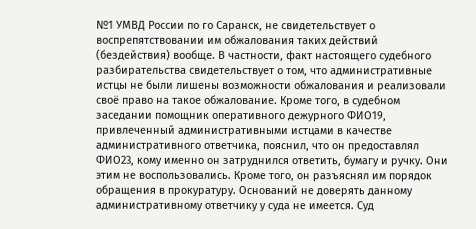№1 УМВД России по го Саранск, не свидетельствует о воспрепятствовании им обжалования таких действий (бездействия) вообще. В частности, факт настоящего судебного разбирательства свидетельствует о том, что административные истцы не были лишены возможности обжалования и реализовали своё право на такое обжалование. Кроме того, в судебном заседании помощник оперативного дежурного ФИО19, привлеченный административными истцами в качестве административного ответчика, пояснил, что он предоставлял ФИО23, кому именно он затруднился ответить, бумагу и ручку. Они этим не воспользовались. Кроме того, он разъяснял им порядок обращения в прокуратуру. Оснований не доверять данному административному ответчику у суда не имеется. Суд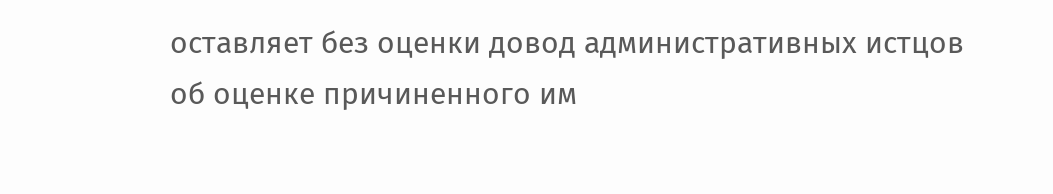оставляет без оценки довод административных истцов об оценке причиненного им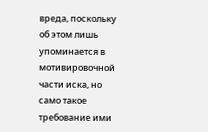вреда, поскольку об этом лишь упоминается в мотивировочной части иска, но само такое требование ими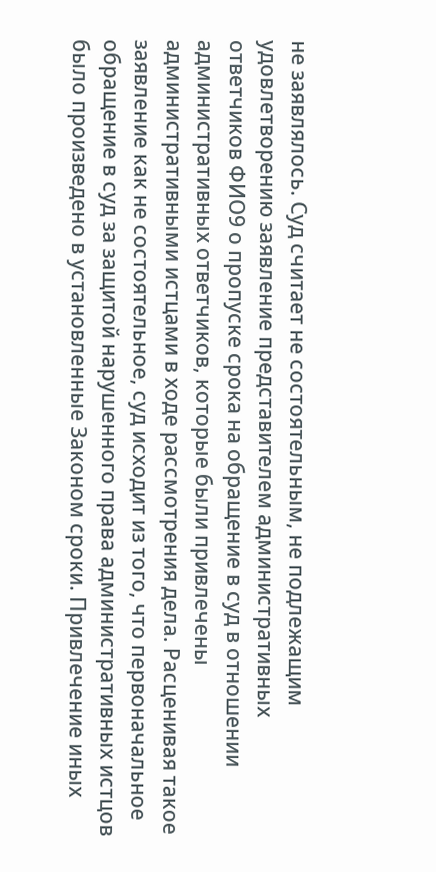не заявлялось. Суд считает не состоятельным, не подлежащим удовлетворению заявление представителем административных ответчиков ФИО9 о пропуске срока на обращение в суд в отношении административных ответчиков, которые были привлечены административными истцами в ходе рассмотрения дела. Расценивая такое заявление как не состоятельное, суд исходит из того, что первоначальное обращение в суд за защитой нарушенного права административных истцов было произведено в установленные Законом сроки. Привлечение иных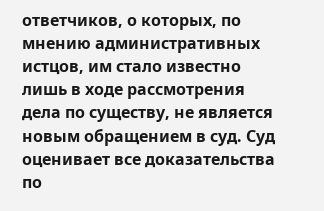ответчиков, о которых, по мнению административных истцов, им стало известно лишь в ходе рассмотрения дела по существу, не является новым обращением в суд. Суд оценивает все доказательства по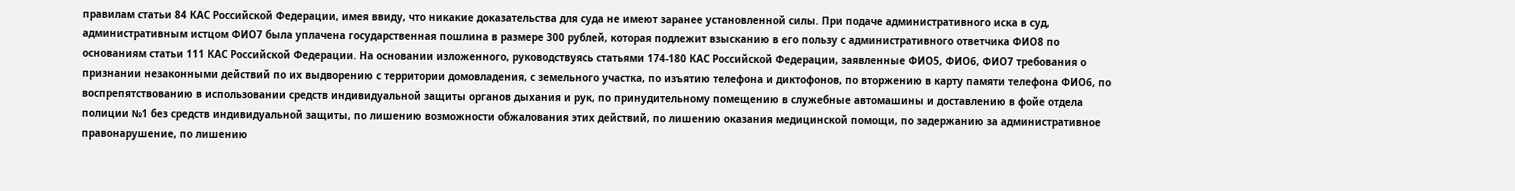правилам статьи 84 КАС Российской Федерации, имея ввиду, что никакие доказательства для суда не имеют заранее установленной силы. При подаче административного иска в суд, административным истцом ФИО7 была уплачена государственная пошлина в размере 300 рублей, которая подлежит взысканию в его пользу с административного ответчика ФИО8 по основаниям статьи 111 КАС Российской Федерации. На основании изложенного, руководствуясь статьями 174-180 КАС Российской Федерации, заявленные ФИО5, ФИО6, ФИО7 требования о признании незаконными действий по их выдворению с территории домовладения, с земельного участка, по изъятию телефона и диктофонов, по вторжению в карту памяти телефона ФИО6, по воспрепятствованию в использовании средств индивидуальной защиты органов дыхания и рук, по принудительному помещению в служебные автомашины и доставлению в фойе отдела полиции №1 без средств индивидуальной защиты, по лишению возможности обжалования этих действий, по лишению оказания медицинской помощи, по задержанию за административное правонарушение, по лишению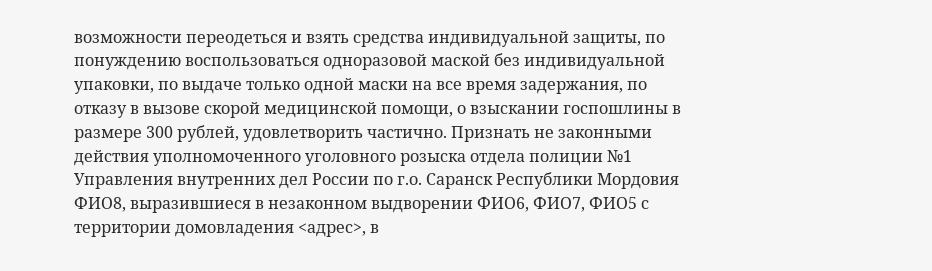возможности переодеться и взять средства индивидуальной защиты, по понуждению воспользоваться одноразовой маской без индивидуальной упаковки, по выдаче только одной маски на все время задержания, по отказу в вызове скорой медицинской помощи, о взыскании госпошлины в размере 300 рублей, удовлетворить частично. Признать не законными действия уполномоченного уголовного розыска отдела полиции №1 Управления внутренних дел России по г.о. Саранск Республики Мордовия ФИО8, выразившиеся в незаконном выдворении ФИО6, ФИО7, ФИО5 с территории домовладения <адрес>, в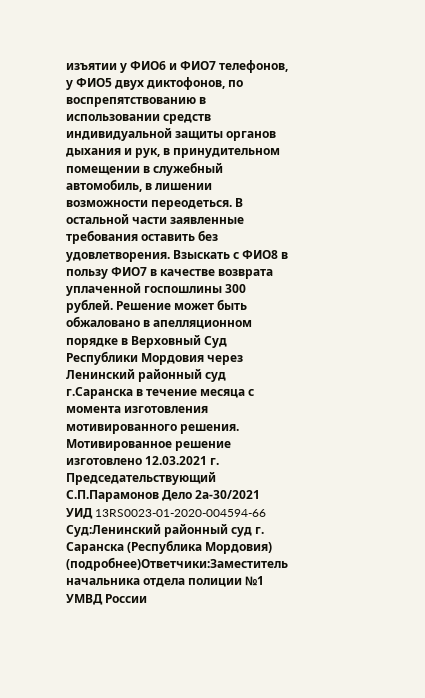изъятии у ФИО6 и ФИО7 телефонов, у ФИО5 двух диктофонов, по воспрепятствованию в использовании средств индивидуальной защиты органов дыхания и рук, в принудительном помещении в служебный автомобиль, в лишении возможности переодеться. В остальной части заявленные требования оставить без удовлетворения. Взыскать с ФИО8 в пользу ФИО7 в качестве возврата уплаченной госпошлины 300 рублей. Решение может быть обжаловано в апелляционном порядке в Верховный Суд Республики Мордовия через Ленинский районный суд г.Саранска в течение месяца с момента изготовления мотивированного решения. Мотивированное решение изготовлено 12.03.2021 г. Председательствующий С.П.Парамонов Дело 2а-30/2021 УИД 13RS0023-01-2020-004594-66 Суд:Ленинский районный суд г. Саранска (Республика Мордовия) (подробнее)Ответчики:Заместитель начальника отдела полиции №1 УМВД России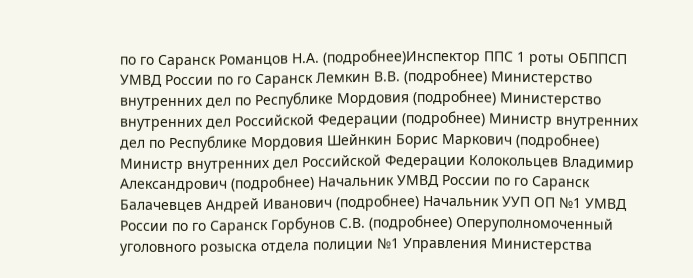по го Саранск Романцов Н.А. (подробнее)Инспектор ППС 1 роты ОБППСП УМВД России по го Саранск Лемкин В.В. (подробнее) Министерство внутренних дел по Республике Мордовия (подробнее) Министерство внутренних дел Российской Федерации (подробнее) Министр внутренних дел по Республике Мордовия Шейнкин Борис Маркович (подробнее) Министр внутренних дел Российской Федерации Колокольцев Владимир Александрович (подробнее) Начальник УМВД России по го Саранск Балачевцев Андрей Иванович (подробнее) Начальник УУП ОП №1 УМВД России по го Саранск Горбунов С.В. (подробнее) Оперуполномоченный уголовного розыска отдела полиции №1 Управления Министерства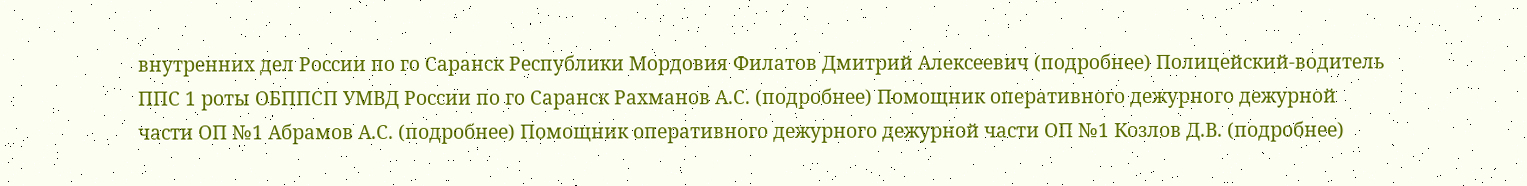внутренних дел России по го Саранск Республики Мордовия Филатов Дмитрий Алексеевич (подробнее) Полицейский-водитель ППС 1 роты ОБППСП УМВД России по го Саранск Рахманов А.С. (подробнее) Помощник оперативного дежурного дежурной части ОП №1 Абрамов А.С. (подробнее) Помощник оперативного дежурного дежурной части ОП №1 Козлов Д.В. (подробнее)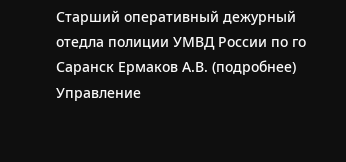Старший оперативный дежурный отедла полиции УМВД России по го Саранск Ермаков А.В. (подробнее) Управление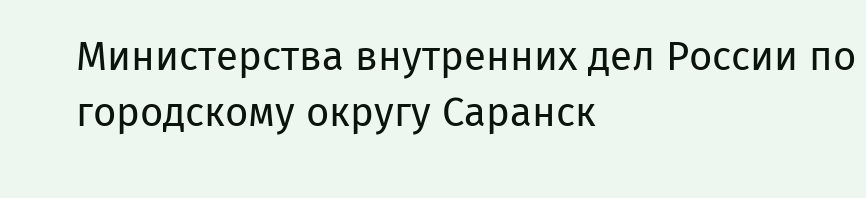Министерства внутренних дел России по городскому округу Саранск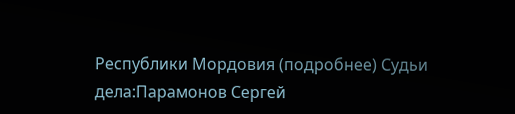Республики Мордовия (подробнее) Судьи дела:Парамонов Сергей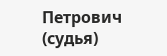Петрович (судья)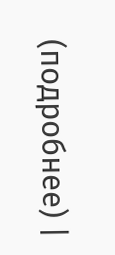(подробнее) |